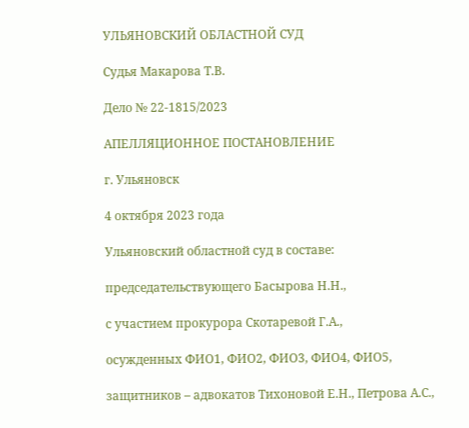УЛЬЯНОВСКИЙ ОБЛАСТНОЙ СУД

Судья Макарова Т.В.

Дело № 22-1815/2023

АПЕЛЛЯЦИОННОЕ ПОСТАНОВЛЕНИЕ

г. Ульяновск

4 октября 2023 года

Ульяновский областной суд в составе:

председательствующего Басырова Н.Н.,

с участием прокурора Скотаревой Г.А.,

осужденных ФИО1, ФИО2, ФИО3, ФИО4, ФИО5,

защитников – адвокатов Тихоновой Е.Н., Петрова А.С.,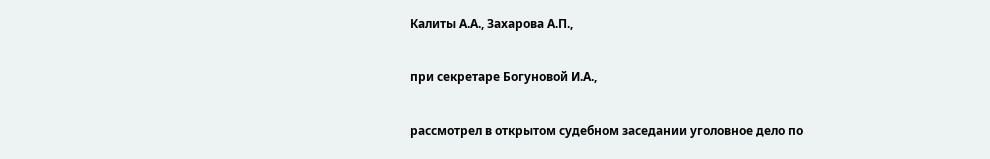Калиты А.А., Захарова А.П.,

при секретаре Богуновой И.А.,

рассмотрел в открытом судебном заседании уголовное дело по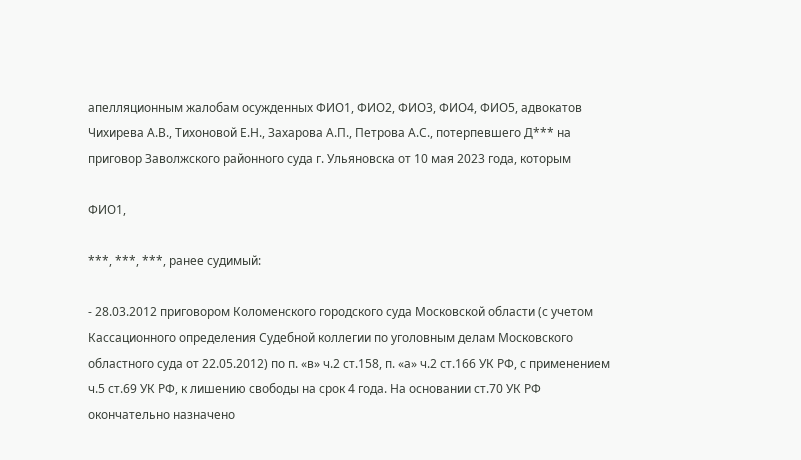апелляционным жалобам осужденных ФИО1, ФИО2, ФИО3, ФИО4, ФИО5, адвокатов Чихирева А.В., Тихоновой Е.Н., Захарова А.П., Петрова А.С., потерпевшего Д*** на приговор Заволжского районного суда г. Ульяновска от 10 мая 2023 года, которым

ФИО1,

***, ***, ***, ранее судимый:

- 28.03.2012 приговором Коломенского городского суда Московской области (с учетом Кассационного определения Судебной коллегии по уголовным делам Московского областного суда от 22.05.2012) по п. «в» ч.2 ст.158, п. «а» ч.2 ст.166 УК РФ, с применением ч.5 ст.69 УК РФ, к лишению свободы на срок 4 года. На основании ст.70 УК РФ окончательно назначено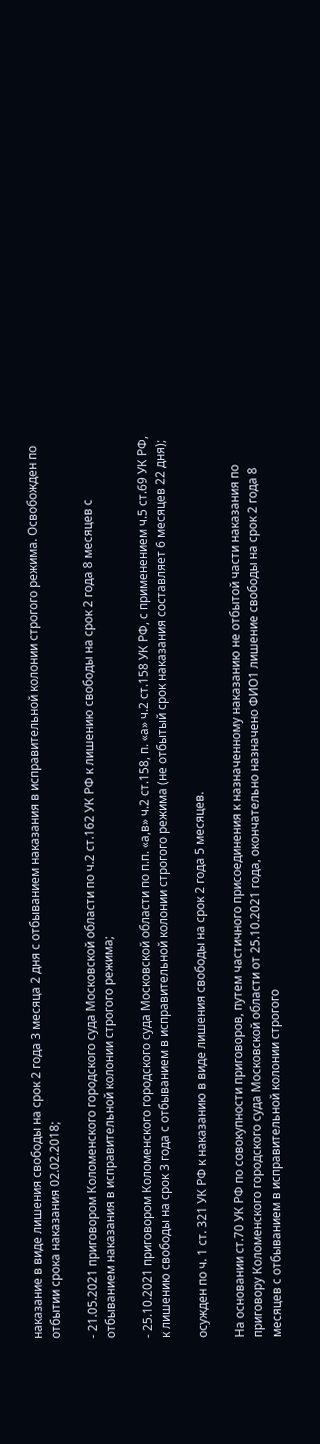наказание в виде лишения свободы на срок 2 года 3 месяца 2 дня с отбыванием наказания в исправительной колонии строгого режима. Освобожден по отбытии срока наказания 02.02.2018;

- 21.05.2021 приговором Коломенского городского суда Московской области по ч.2 ст.162 УК РФ к лишению свободы на срок 2 года 8 месяцев с отбыванием наказания в исправительной колонии строгого режима;

- 25.10.2021 приговором Коломенского городского суда Московской области по п.п. «а,в» ч.2 ст.158, п. «а» ч.2 ст.158 УК РФ, с применением ч.5 ст.69 УК РФ, к лишению свободы на срок 3 года с отбыванием в исправительной колонии строгого режима (не отбытый срок наказания составляет 6 месяцев 22 дня);

осужден по ч. 1 ст. 321 УК РФ к наказанию в виде лишения свободы на срок 2 года 5 месяцев.

На основании ст.70 УК РФ по совокупности приговоров, путем частичного присоединения к назначенному наказанию не отбытой части наказания по приговору Коломенского городского суда Московской области от 25.10.2021 года, окончательно назначено ФИО1 лишение свободы на срок 2 года 8 месяцев с отбыванием в исправительной колонии строгого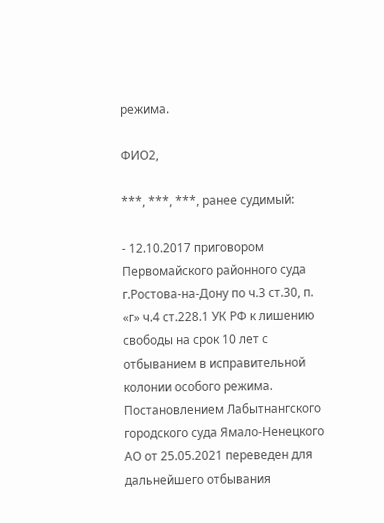режима.

ФИО2,

***, ***, ***, ранее судимый:

- 12.10.2017 приговором Первомайского районного суда г.Ростова-на-Дону по ч.3 ст.30, п. «г» ч.4 ст.228.1 УК РФ к лишению свободы на срок 10 лет с отбыванием в исправительной колонии особого режима. Постановлением Лабытнангского городского суда Ямало-Ненецкого АО от 25.05.2021 переведен для дальнейшего отбывания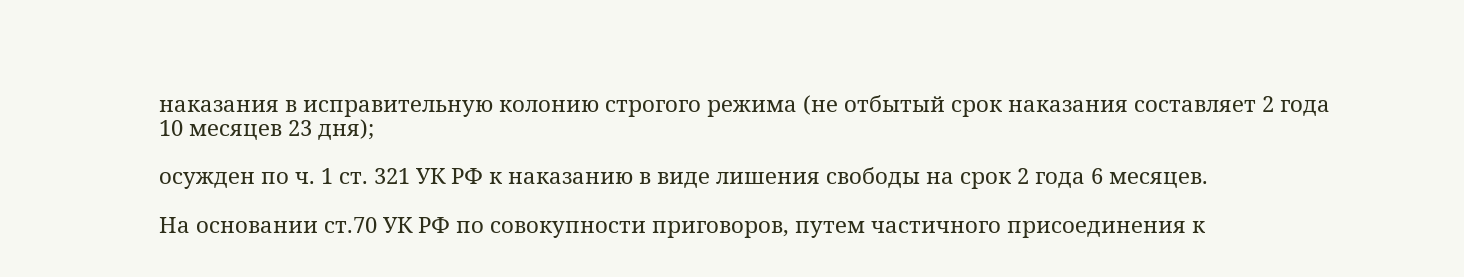наказания в исправительную колонию строгого режима (не отбытый срок наказания составляет 2 года 10 месяцев 23 дня);

осужден по ч. 1 ст. 321 УК РФ к наказанию в виде лишения свободы на срок 2 года 6 месяцев.

На основании ст.70 УК РФ по совокупности приговоров, путем частичного присоединения к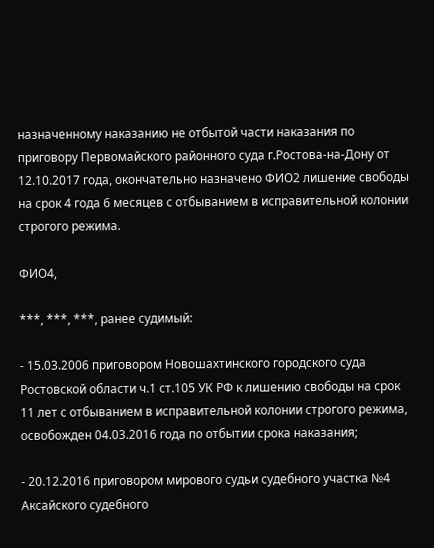назначенному наказанию не отбытой части наказания по приговору Первомайского районного суда г.Ростова-на-Дону от 12.10.2017 года, окончательно назначено ФИО2 лишение свободы на срок 4 года 6 месяцев с отбыванием в исправительной колонии строгого режима.

ФИО4,

***, ***, ***, ранее судимый:

- 15.03.2006 приговором Новошахтинского городского суда Ростовской области ч.1 ст.105 УК РФ к лишению свободы на срок 11 лет с отбыванием в исправительной колонии строгого режима, освобожден 04.03.2016 года по отбытии срока наказания;

- 20.12.2016 приговором мирового судьи судебного участка №4 Аксайского судебного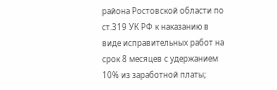района Ростовской области по ст.319 УК РФ к наказанию в виде исправительных работ на срок 8 месяцев с удержанием 10% из заработной платы;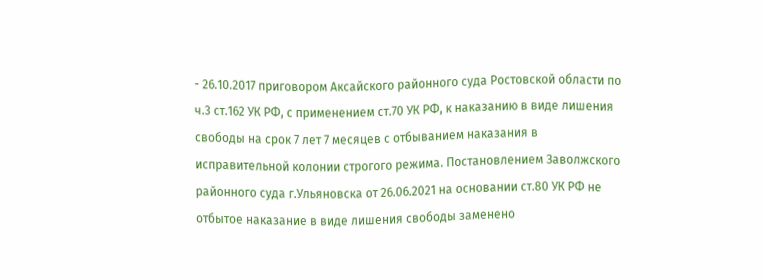- 26.10.2017 приговором Аксайского районного суда Ростовской области по ч.3 ст.162 УК РФ, с применением ст.70 УК РФ, к наказанию в виде лишения свободы на срок 7 лет 7 месяцев с отбыванием наказания в исправительной колонии строгого режима. Постановлением Заволжского районного суда г.Ульяновска от 26.06.2021 на основании ст.80 УК РФ не отбытое наказание в виде лишения свободы заменено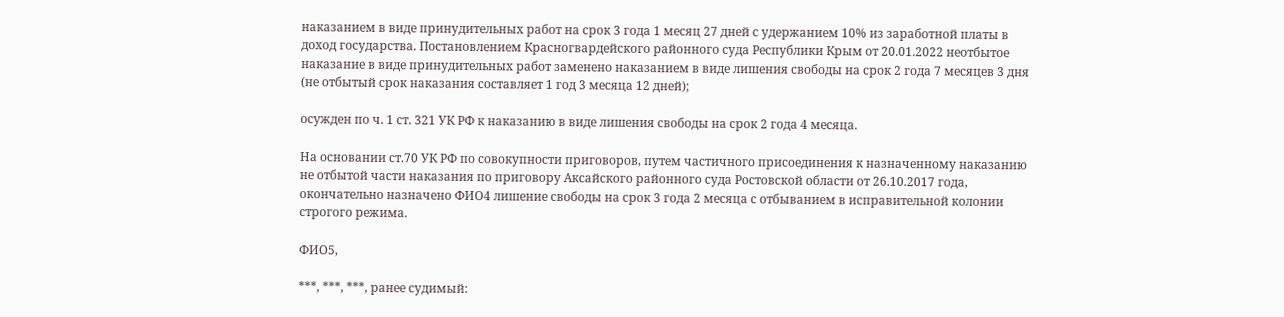наказанием в виде принудительных работ на срок 3 года 1 месяц 27 дней с удержанием 10% из заработной платы в доход государства. Постановлением Красногвардейского районного суда Республики Крым от 20.01.2022 неотбытое наказание в виде принудительных работ заменено наказанием в виде лишения свободы на срок 2 года 7 месяцев 3 дня (не отбытый срок наказания составляет 1 год 3 месяца 12 дней);

осужден по ч. 1 ст. 321 УК РФ к наказанию в виде лишения свободы на срок 2 года 4 месяца.

На основании ст.70 УК РФ по совокупности приговоров, путем частичного присоединения к назначенному наказанию не отбытой части наказания по приговору Аксайского районного суда Ростовской области от 26.10.2017 года, окончательно назначено ФИО4 лишение свободы на срок 3 года 2 месяца с отбыванием в исправительной колонии строгого режима.

ФИО5,

***, ***, ***, ранее судимый: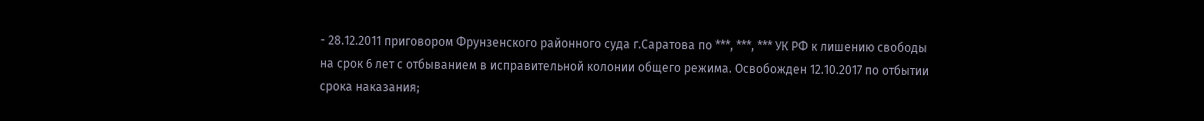- 28.12.2011 приговором Фрунзенского районного суда г.Саратова по ***, ***, *** УК РФ к лишению свободы на срок 6 лет с отбыванием в исправительной колонии общего режима. Освобожден 12.10.2017 по отбытии срока наказания;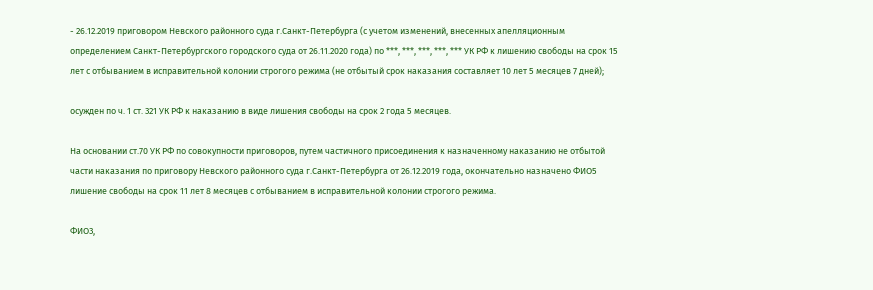- 26.12.2019 приговором Невского районного суда г.Санкт-Петербурга (с учетом изменений, внесенных апелляционным определением Санкт-Петербургского городского суда от 26.11.2020 года) по ***, ***, ***, ***, *** УК РФ к лишению свободы на срок 15 лет с отбыванием в исправительной колонии строгого режима (не отбытый срок наказания составляет 10 лет 5 месяцев 7 дней);

осужден по ч. 1 ст. 321 УК РФ к наказанию в виде лишения свободы на срок 2 года 5 месяцев.

На основании ст.70 УК РФ по совокупности приговоров, путем частичного присоединения к назначенному наказанию не отбытой части наказания по приговору Невского районного суда г.Санкт-Петербурга от 26.12.2019 года, окончательно назначено ФИО5 лишение свободы на срок 11 лет 8 месяцев с отбыванием в исправительной колонии строгого режима.

ФИО3,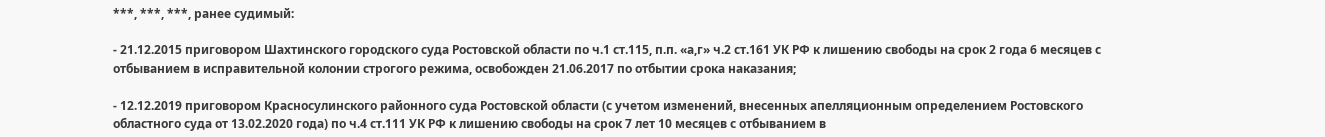***, ***, ***, ранее судимый:

- 21.12.2015 приговором Шахтинского городского суда Ростовской области по ч.1 ст.115, п.п. «а,г» ч.2 ст.161 УК РФ к лишению свободы на срок 2 года 6 месяцев с отбыванием в исправительной колонии строгого режима, освобожден 21.06.2017 по отбытии срока наказания;

- 12.12.2019 приговором Красносулинского районного суда Ростовской области (с учетом изменений, внесенных апелляционным определением Ростовского областного суда от 13.02.2020 года) по ч.4 ст.111 УК РФ к лишению свободы на срок 7 лет 10 месяцев с отбыванием в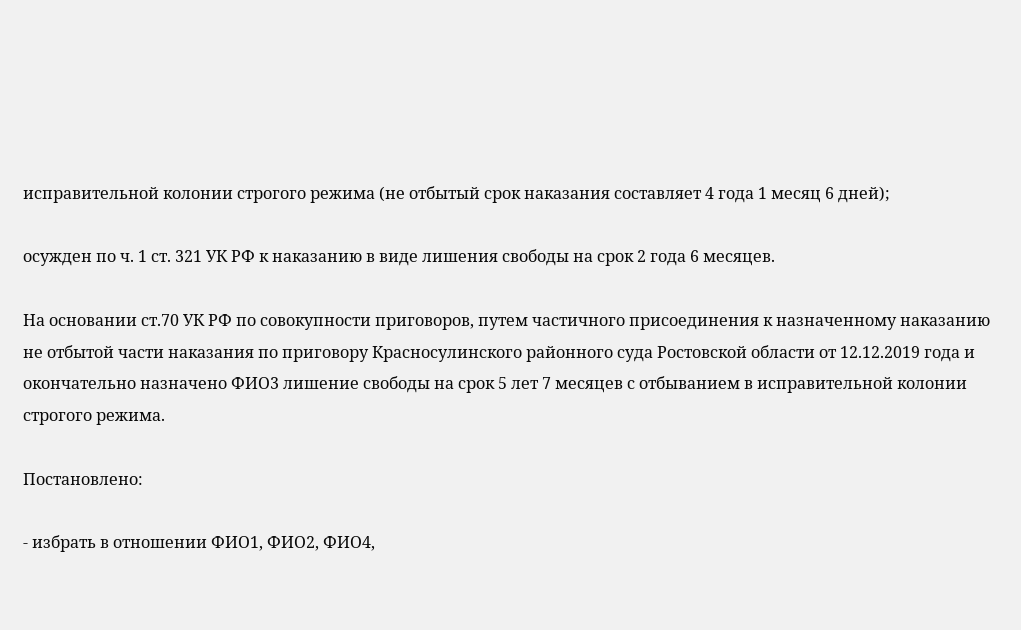исправительной колонии строгого режима (не отбытый срок наказания составляет 4 года 1 месяц 6 дней);

осужден по ч. 1 ст. 321 УК РФ к наказанию в виде лишения свободы на срок 2 года 6 месяцев.

На основании ст.70 УК РФ по совокупности приговоров, путем частичного присоединения к назначенному наказанию не отбытой части наказания по приговору Красносулинского районного суда Ростовской области от 12.12.2019 года и окончательно назначено ФИО3 лишение свободы на срок 5 лет 7 месяцев с отбыванием в исправительной колонии строгого режима.

Постановлено:

- избрать в отношении ФИО1, ФИО2, ФИО4,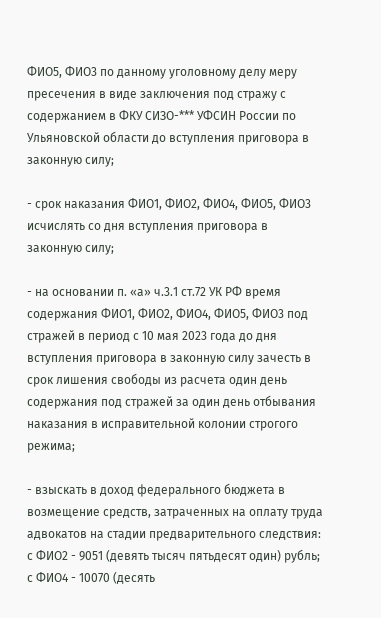ФИО5, ФИО3 по данному уголовному делу меру пресечения в виде заключения под стражу с содержанием в ФКУ СИЗО-*** УФСИН России по Ульяновской области до вступления приговора в законную силу;

- срок наказания ФИО1, ФИО2, ФИО4, ФИО5, ФИО3 исчислять со дня вступления приговора в законную силу;

- на основании п. «а» ч.3.1 ст.72 УК РФ время содержания ФИО1, ФИО2, ФИО4, ФИО5, ФИО3 под стражей в период с 10 мая 2023 года до дня вступления приговора в законную силу зачесть в срок лишения свободы из расчета один день содержания под стражей за один день отбывания наказания в исправительной колонии строгого режима;

- взыскать в доход федерального бюджета в возмещение средств, затраченных на оплату труда адвокатов на стадии предварительного следствия: с ФИО2 - 9051 (девять тысяч пятьдесят один) рубль; с ФИО4 - 10070 (десять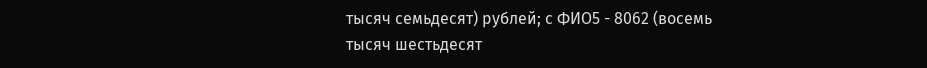тысяч семьдесят) рублей; с ФИО5 - 8062 (восемь тысяч шестьдесят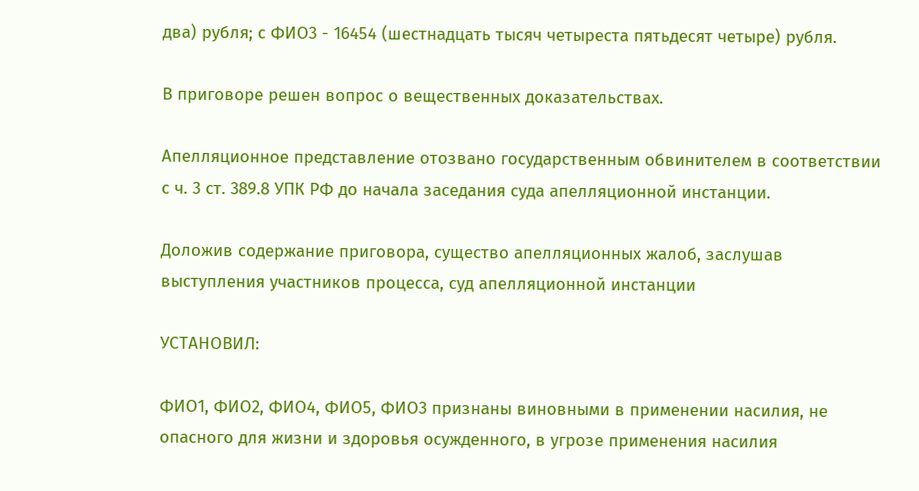два) рубля; с ФИО3 - 16454 (шестнадцать тысяч четыреста пятьдесят четыре) рубля.

В приговоре решен вопрос о вещественных доказательствах.

Апелляционное представление отозвано государственным обвинителем в соответствии с ч. 3 ст. 389.8 УПК РФ до начала заседания суда апелляционной инстанции.

Доложив содержание приговора, существо апелляционных жалоб, заслушав выступления участников процесса, суд апелляционной инстанции

УСТАНОВИЛ:

ФИО1, ФИО2, ФИО4, ФИО5, ФИО3 признаны виновными в применении насилия, не опасного для жизни и здоровья осужденного, в угрозе применения насилия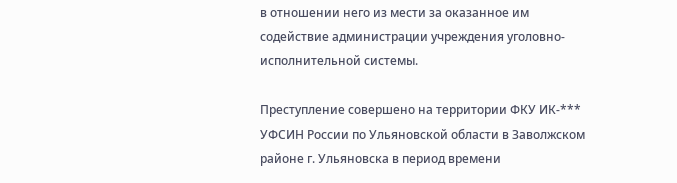в отношении него из мести за оказанное им содействие администрации учреждения уголовно-исполнительной системы.

Преступление совершено на территории ФКУ ИК-*** УФСИН России по Ульяновской области в Заволжском районе г. Ульяновска в период времени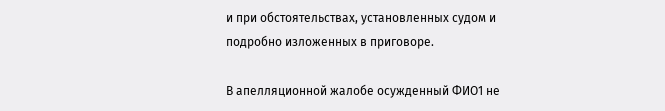и при обстоятельствах, установленных судом и подробно изложенных в приговоре.

В апелляционной жалобе осужденный ФИО1 не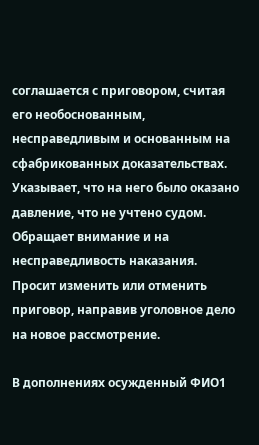соглашается с приговором, считая его необоснованным, несправедливым и основанным на сфабрикованных доказательствах. Указывает, что на него было оказано давление, что не учтено судом. Обращает внимание и на несправедливость наказания. Просит изменить или отменить приговор, направив уголовное дело на новое рассмотрение.

В дополнениях осужденный ФИО1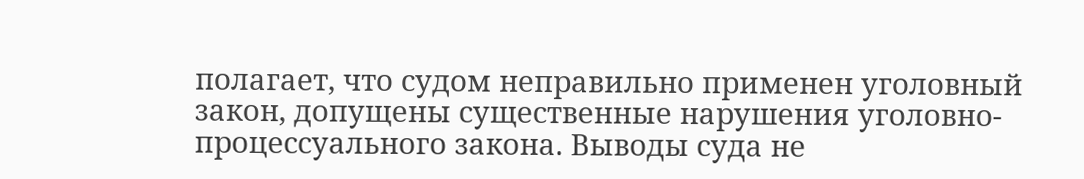полагает, что судом неправильно применен уголовный закон, допущены существенные нарушения уголовно-процессуального закона. Выводы суда не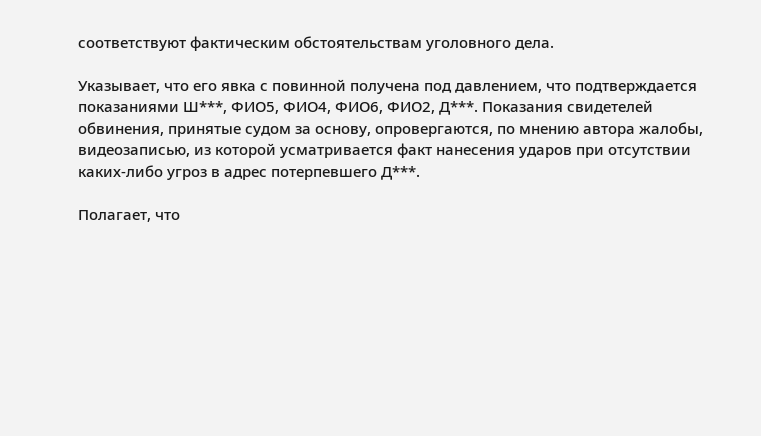соответствуют фактическим обстоятельствам уголовного дела.

Указывает, что его явка с повинной получена под давлением, что подтверждается показаниями Ш***, ФИО5, ФИО4, ФИО6, ФИО2, Д***. Показания свидетелей обвинения, принятые судом за основу, опровергаются, по мнению автора жалобы, видеозаписью, из которой усматривается факт нанесения ударов при отсутствии каких-либо угроз в адрес потерпевшего Д***.

Полагает, что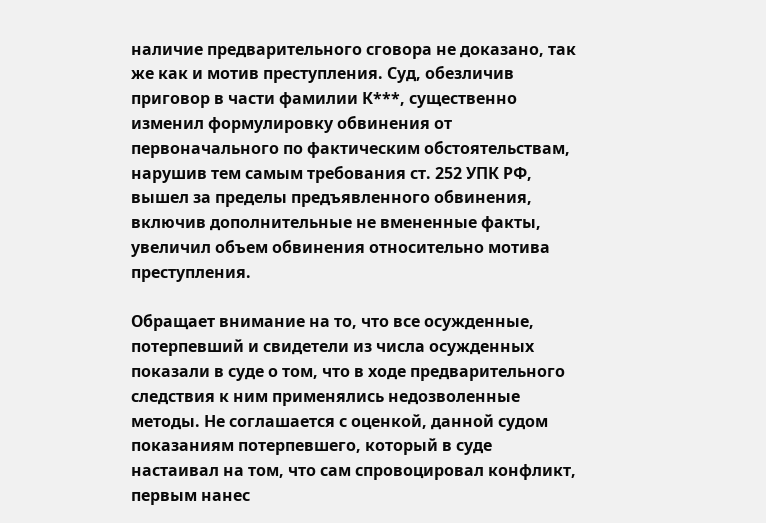наличие предварительного сговора не доказано, так же как и мотив преступления. Суд, обезличив приговор в части фамилии К***, существенно изменил формулировку обвинения от первоначального по фактическим обстоятельствам, нарушив тем самым требования ст. 252 УПК РФ, вышел за пределы предъявленного обвинения, включив дополнительные не вмененные факты, увеличил объем обвинения относительно мотива преступления.

Обращает внимание на то, что все осужденные, потерпевший и свидетели из числа осужденных показали в суде о том, что в ходе предварительного следствия к ним применялись недозволенные методы. Не соглашается с оценкой, данной судом показаниям потерпевшего, который в суде настаивал на том, что сам спровоцировал конфликт, первым нанес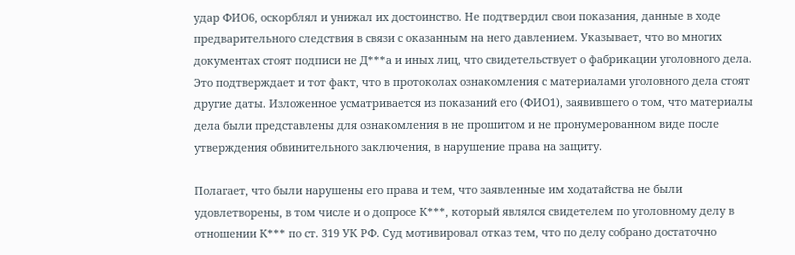удар ФИО6, оскорблял и унижал их достоинство. Не подтвердил свои показания, данные в ходе предварительного следствия в связи с оказанным на него давлением. Указывает, что во многих документах стоят подписи не Д***а и иных лиц, что свидетельствует о фабрикации уголовного дела. Это подтверждает и тот факт, что в протоколах ознакомления с материалами уголовного дела стоят другие даты. Изложенное усматривается из показаний его (ФИО1), заявившего о том, что материалы дела были представлены для ознакомления в не прошитом и не пронумерованном виде после утверждения обвинительного заключения, в нарушение права на защиту.

Полагает, что были нарушены его права и тем, что заявленные им ходатайства не были удовлетворены, в том числе и о допросе К***, который являлся свидетелем по уголовному делу в отношении К*** по ст. 319 УК РФ. Суд мотивировал отказ тем, что по делу собрано достаточно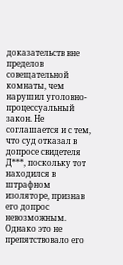доказательств вне пределов совещательной комнаты, чем нарушил уголовно-процессуальный закон. Не соглашается и с тем, что суд отказал в допросе свидетеля Д***, поскольку тот находился в штрафном изоляторе, признав его допрос невозможным. Однако это не препятствовало его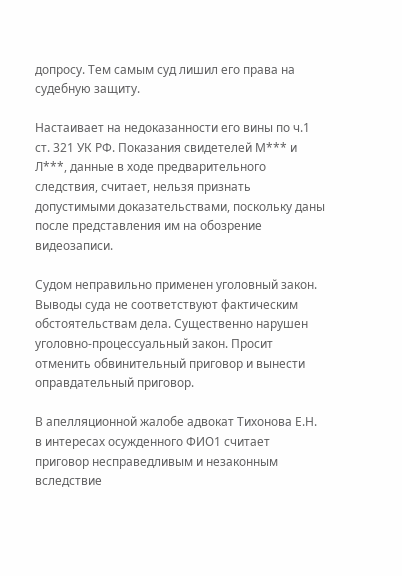допросу. Тем самым суд лишил его права на судебную защиту.

Настаивает на недоказанности его вины по ч.1 ст. 321 УК РФ. Показания свидетелей М*** и Л***, данные в ходе предварительного следствия, считает, нельзя признать допустимыми доказательствами, поскольку даны после представления им на обозрение видеозаписи.

Судом неправильно применен уголовный закон. Выводы суда не соответствуют фактическим обстоятельствам дела. Существенно нарушен уголовно-процессуальный закон. Просит отменить обвинительный приговор и вынести оправдательный приговор.

В апелляционной жалобе адвокат Тихонова Е.Н. в интересах осужденного ФИО1 считает приговор несправедливым и незаконным вследствие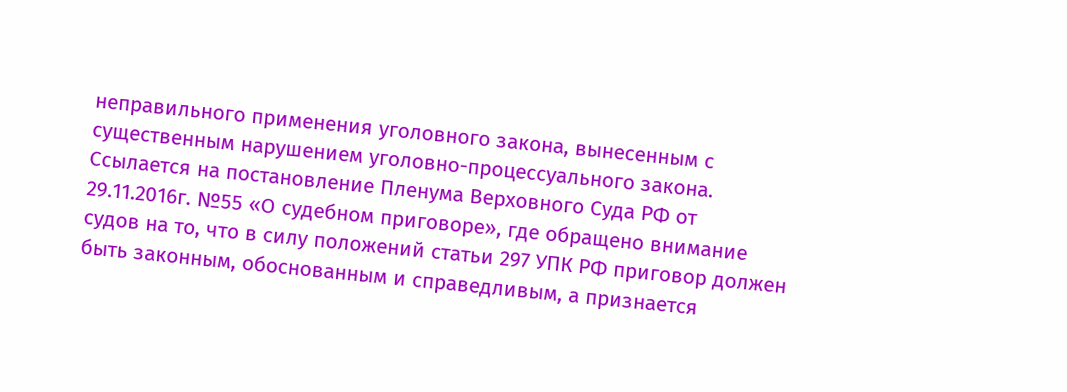неправильного применения уголовного закона, вынесенным с существенным нарушением уголовно-процессуального закона. Ссылается на постановление Пленума Верховного Суда РФ от 29.11.2016г. №55 «О судебном приговоре», где обращено внимание судов на то, что в силу положений статьи 297 УПК РФ приговор должен быть законным, обоснованным и справедливым, а признается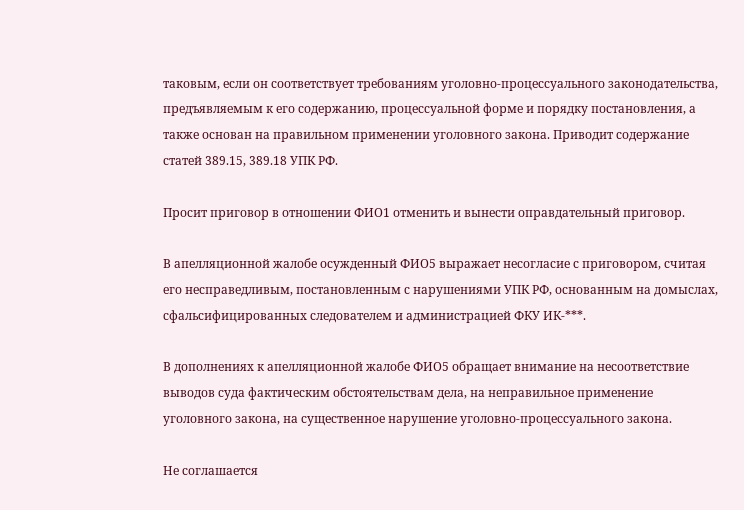таковым, если он соответствует требованиям уголовно-процессуального законодательства, предъявляемым к его содержанию, процессуальной форме и порядку постановления, а также основан на правильном применении уголовного закона. Приводит содержание статей 389.15, 389.18 УПК РФ.

Просит приговор в отношении ФИО1 отменить и вынести оправдательный приговор.

В апелляционной жалобе осужденный ФИО5 выражает несогласие с приговором, считая его несправедливым, постановленным с нарушениями УПК РФ, основанным на домыслах, сфальсифицированных следователем и администрацией ФКУ ИК-***.

В дополнениях к апелляционной жалобе ФИО5 обращает внимание на несоответствие выводов суда фактическим обстоятельствам дела, на неправильное применение уголовного закона, на существенное нарушение уголовно-процессуального закона.

Не соглашается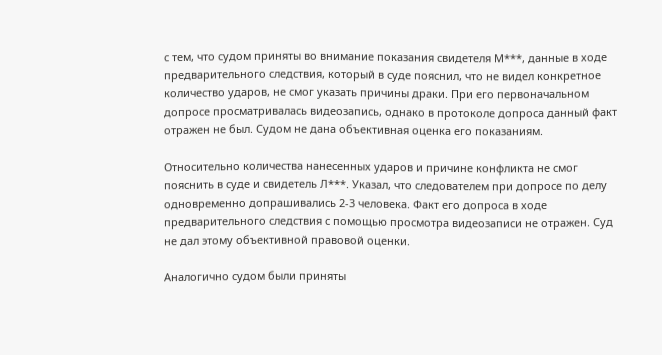с тем, что судом приняты во внимание показания свидетеля М***, данные в ходе предварительного следствия, который в суде пояснил, что не видел конкретное количество ударов, не смог указать причины драки. При его первоначальном допросе просматривалась видеозапись, однако в протоколе допроса данный факт отражен не был. Судом не дана объективная оценка его показаниям.

Относительно количества нанесенных ударов и причине конфликта не смог пояснить в суде и свидетель Л***. Указал, что следователем при допросе по делу одновременно допрашивались 2-3 человека. Факт его допроса в ходе предварительного следствия с помощью просмотра видеозаписи не отражен. Суд не дал этому объективной правовой оценки.

Аналогично судом были приняты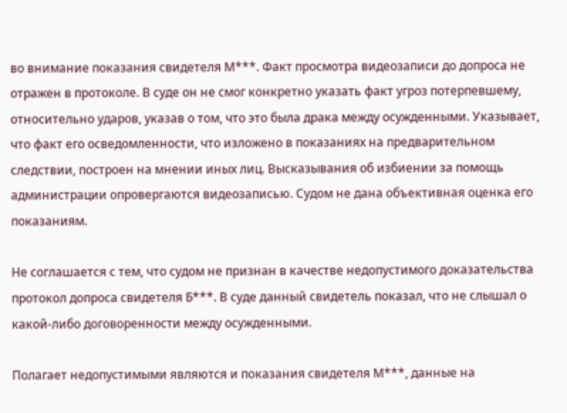во внимание показания свидетеля М***. Факт просмотра видеозаписи до допроса не отражен в протоколе. В суде он не смог конкретно указать факт угроз потерпевшему, относительно ударов, указав о том, что это была драка между осужденными. Указывает, что факт его осведомленности, что изложено в показаниях на предварительном следствии, построен на мнении иных лиц. Высказывания об избиении за помощь администрации опровергаются видеозаписью. Судом не дана объективная оценка его показаниям.

Не соглашается с тем, что судом не признан в качестве недопустимого доказательства протокол допроса свидетеля Б***. В суде данный свидетель показал, что не слышал о какой-либо договоренности между осужденными.

Полагает недопустимыми являются и показания свидетеля М***, данные на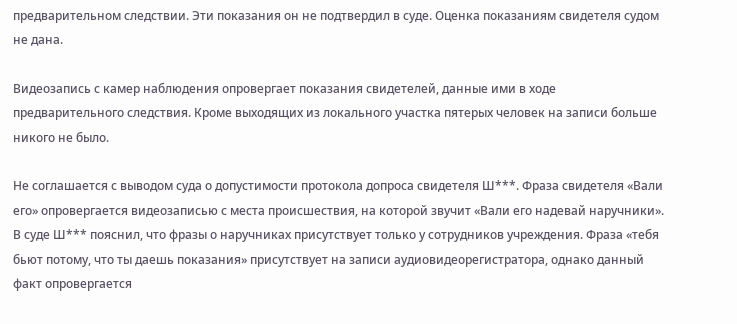предварительном следствии. Эти показания он не подтвердил в суде. Оценка показаниям свидетеля судом не дана.

Видеозапись с камер наблюдения опровергает показания свидетелей, данные ими в ходе предварительного следствия. Кроме выходящих из локального участка пятерых человек на записи больше никого не было.

Не соглашается с выводом суда о допустимости протокола допроса свидетеля Ш***. Фраза свидетеля «Вали его» опровергается видеозаписью с места происшествия, на которой звучит «Вали его надевай наручники». В суде Ш*** пояснил, что фразы о наручниках присутствует только у сотрудников учреждения. Фраза «тебя бьют потому, что ты даешь показания» присутствует на записи аудиовидеорегистратора, однако данный факт опровергается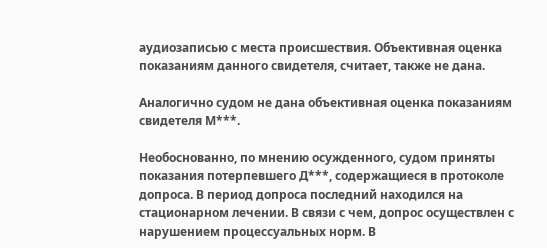аудиозаписью с места происшествия. Объективная оценка показаниям данного свидетеля, считает, также не дана.

Аналогично судом не дана объективная оценка показаниям свидетеля М***.

Необоснованно, по мнению осужденного, судом приняты показания потерпевшего Д***, содержащиеся в протоколе допроса. В период допроса последний находился на стационарном лечении. В связи с чем, допрос осуществлен с нарушением процессуальных норм. В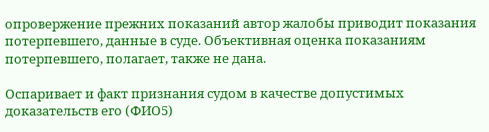опровержение прежних показаний автор жалобы приводит показания потерпевшего, данные в суде. Объективная оценка показаниям потерпевшего, полагает, также не дана.

Оспаривает и факт признания судом в качестве допустимых доказательств его (ФИО5)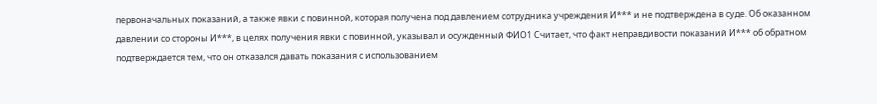первоначальных показаний, а также явки с повинной, которая получена под давлением сотрудника учреждения И*** и не подтверждена в суде. Об оказанном давлении со стороны И***, в целях получения явки с повинной, указывал и осужденный ФИО1 Считает, что факт неправдивости показаний И*** об обратном подтверждается тем, что он отказался давать показания с использованием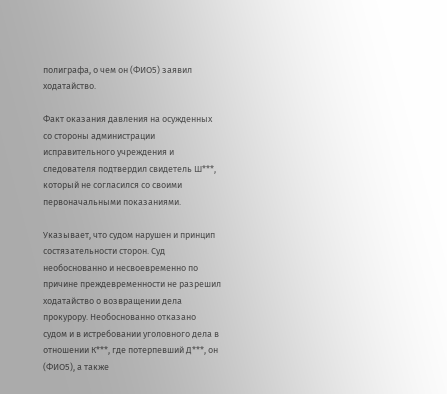полиграфа, о чем он (ФИО5) заявил ходатайство.

Факт оказания давления на осужденных со стороны администрации исправительного учреждения и следователя подтвердил свидетель Ш***, который не согласился со своими первоначальными показаниями.

Указывает, что судом нарушен и принцип состязательности сторон. Суд необоснованно и несвоевременно по причине преждевременности не разрешил ходатайство о возвращении дела прокурору. Необоснованно отказано судом и в истребовании уголовного дела в отношении К***, где потерпевший Д***, он (ФИО5), а также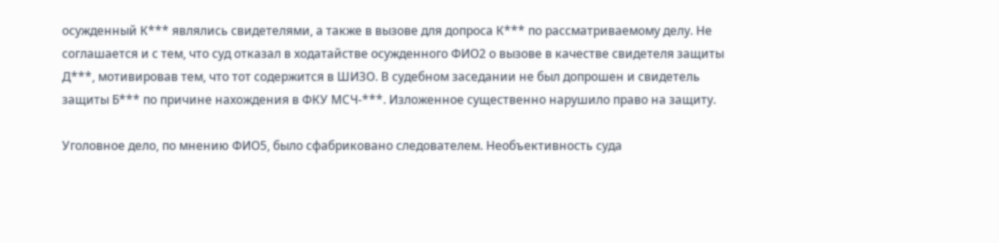осужденный К*** являлись свидетелями, а также в вызове для допроса К*** по рассматриваемому делу. Не соглашается и с тем, что суд отказал в ходатайстве осужденного ФИО2 о вызове в качестве свидетеля защиты Д***, мотивировав тем, что тот содержится в ШИЗО. В судебном заседании не был допрошен и свидетель защиты Б*** по причине нахождения в ФКУ МСЧ-***. Изложенное существенно нарушило право на защиту.

Уголовное дело, по мнению ФИО5, было сфабриковано следователем. Необъективность суда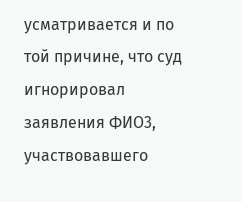усматривается и по той причине, что суд игнорировал заявления ФИО3, участвовавшего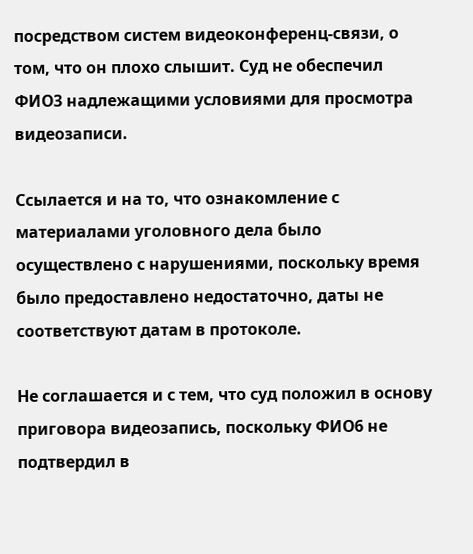посредством систем видеоконференц-связи, о том, что он плохо слышит. Суд не обеспечил ФИО3 надлежащими условиями для просмотра видеозаписи.

Ссылается и на то, что ознакомление с материалами уголовного дела было осуществлено с нарушениями, поскольку время было предоставлено недостаточно, даты не соответствуют датам в протоколе.

Не соглашается и с тем, что суд положил в основу приговора видеозапись, поскольку ФИО6 не подтвердил в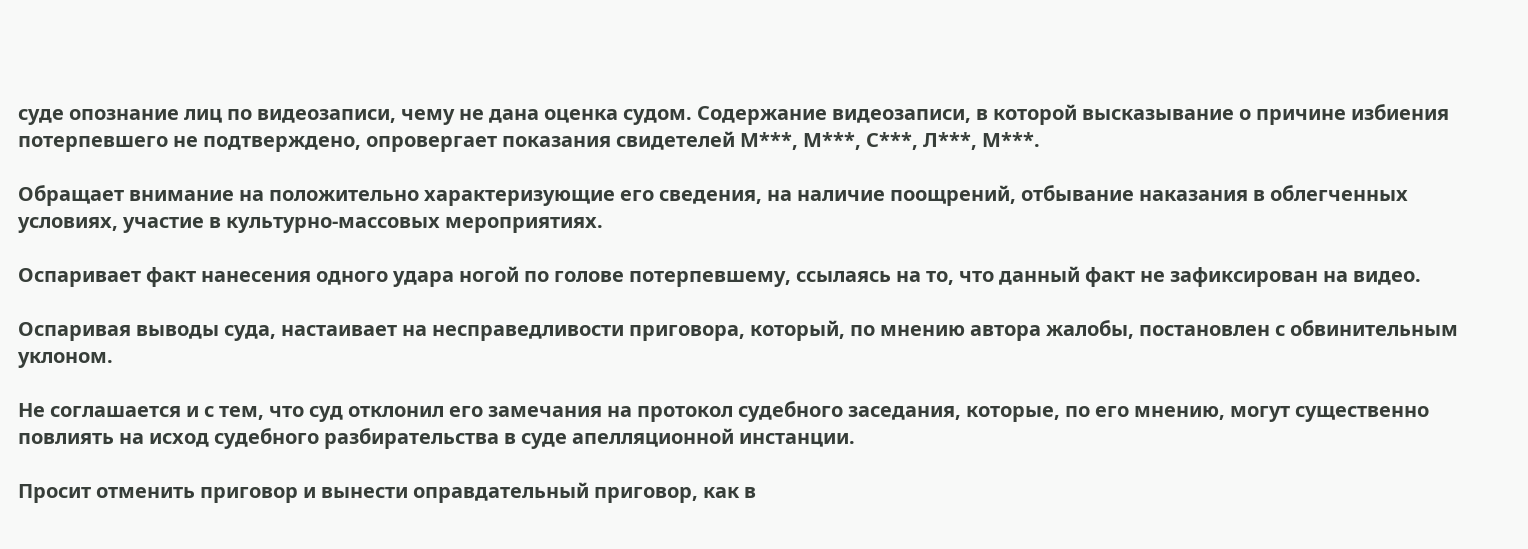суде опознание лиц по видеозаписи, чему не дана оценка судом. Содержание видеозаписи, в которой высказывание о причине избиения потерпевшего не подтверждено, опровергает показания свидетелей М***, М***, С***, Л***, М***.

Обращает внимание на положительно характеризующие его сведения, на наличие поощрений, отбывание наказания в облегченных условиях, участие в культурно-массовых мероприятиях.

Оспаривает факт нанесения одного удара ногой по голове потерпевшему, ссылаясь на то, что данный факт не зафиксирован на видео.

Оспаривая выводы суда, настаивает на несправедливости приговора, который, по мнению автора жалобы, постановлен с обвинительным уклоном.

Не соглашается и с тем, что суд отклонил его замечания на протокол судебного заседания, которые, по его мнению, могут существенно повлиять на исход судебного разбирательства в суде апелляционной инстанции.

Просит отменить приговор и вынести оправдательный приговор, как в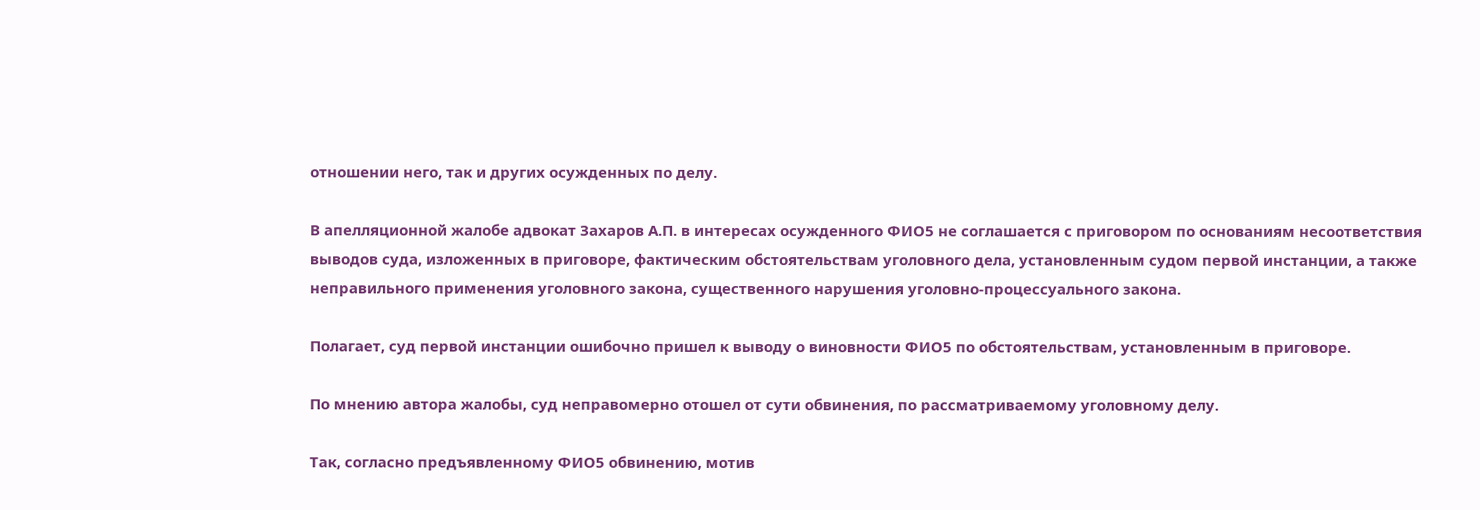отношении него, так и других осужденных по делу.

В апелляционной жалобе адвокат Захаров А.П. в интересах осужденного ФИО5 не соглашается с приговором по основаниям несоответствия выводов суда, изложенных в приговоре, фактическим обстоятельствам уголовного дела, установленным судом первой инстанции, а также неправильного применения уголовного закона, существенного нарушения уголовно-процессуального закона.

Полагает, суд первой инстанции ошибочно пришел к выводу о виновности ФИО5 по обстоятельствам, установленным в приговоре.

По мнению автора жалобы, суд неправомерно отошел от сути обвинения, по рассматриваемому уголовному делу.

Так, согласно предъявленному ФИО5 обвинению, мотив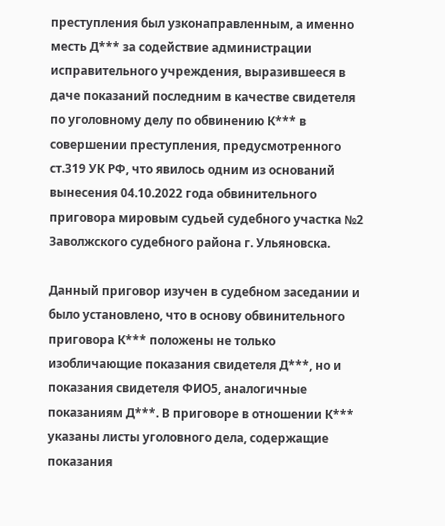преступления был узконаправленным, а именно месть Д*** за содействие администрации исправительного учреждения, выразившееся в даче показаний последним в качестве свидетеля по уголовному делу по обвинению К*** в совершении преступления, предусмотренного ст.319 УК РФ, что явилось одним из оснований вынесения 04.10.2022 года обвинительного приговора мировым судьей судебного участка №2 Заволжского судебного района г. Ульяновска.

Данный приговор изучен в судебном заседании и было установлено, что в основу обвинительного приговора К*** положены не только изобличающие показания свидетеля Д***, но и показания свидетеля ФИО5, аналогичные показаниям Д***. В приговоре в отношении К*** указаны листы уголовного дела, содержащие показания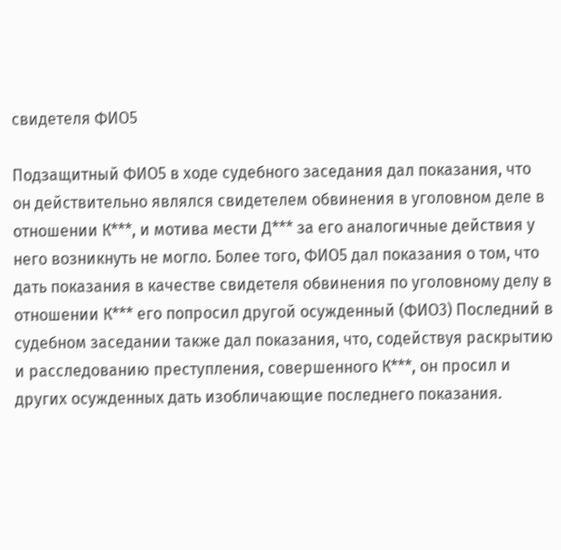свидетеля ФИО5

Подзащитный ФИО5 в ходе судебного заседания дал показания, что он действительно являлся свидетелем обвинения в уголовном деле в отношении К***, и мотива мести Д*** за его аналогичные действия у него возникнуть не могло. Более того, ФИО5 дал показания о том, что дать показания в качестве свидетеля обвинения по уголовному делу в отношении К*** его попросил другой осужденный (ФИО3) Последний в судебном заседании также дал показания, что, содействуя раскрытию и расследованию преступления, совершенного К***, он просил и других осужденных дать изобличающие последнего показания.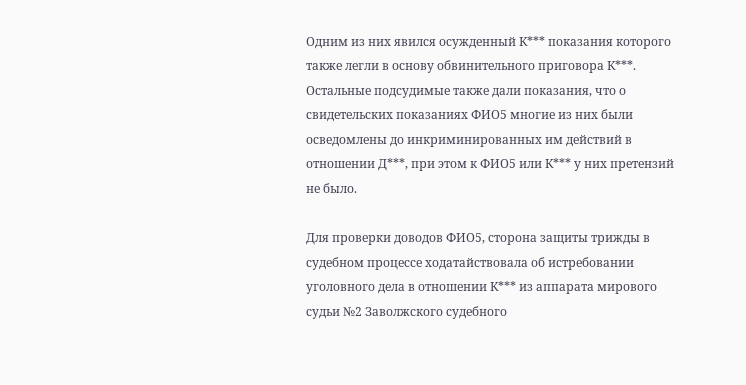Одним из них явился осужденный К*** показания которого также легли в основу обвинительного приговора К***. Остальные подсудимые также дали показания, что о свидетельских показаниях ФИО5 многие из них были осведомлены до инкриминированных им действий в отношении Д***, при этом к ФИО5 или К*** у них претензий не было.

Для проверки доводов ФИО5, сторона защиты трижды в судебном процессе ходатайствовала об истребовании уголовного дела в отношении К*** из аппарата мирового судьи №2 Заволжского судебного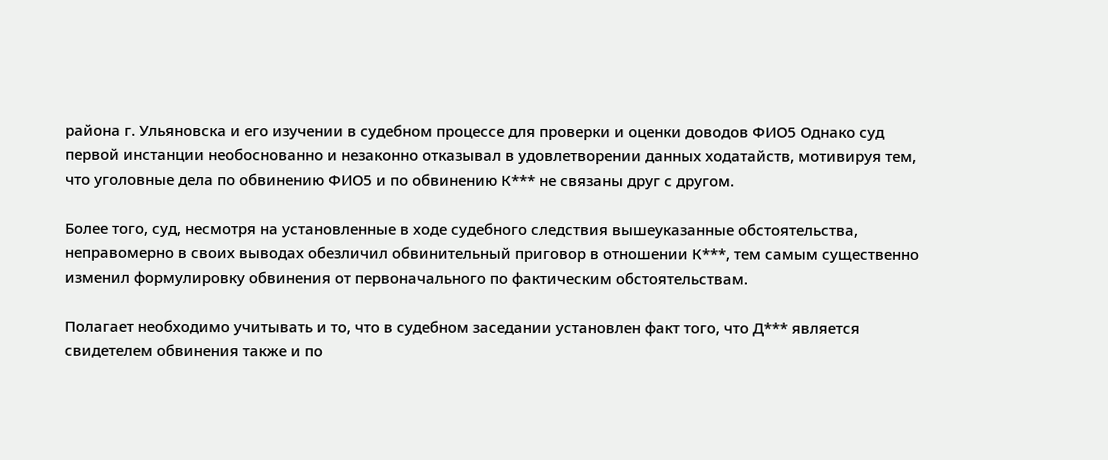района г. Ульяновска и его изучении в судебном процессе для проверки и оценки доводов ФИО5 Однако суд первой инстанции необоснованно и незаконно отказывал в удовлетворении данных ходатайств, мотивируя тем, что уголовные дела по обвинению ФИО5 и по обвинению К*** не связаны друг с другом.

Более того, суд, несмотря на установленные в ходе судебного следствия вышеуказанные обстоятельства, неправомерно в своих выводах обезличил обвинительный приговор в отношении К***, тем самым существенно изменил формулировку обвинения от первоначального по фактическим обстоятельствам.

Полагает необходимо учитывать и то, что в судебном заседании установлен факт того, что Д*** является свидетелем обвинения также и по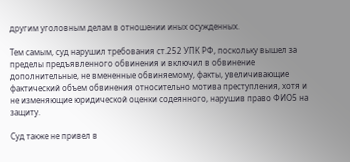другим уголовным делам в отношении иных осужденных.

Тем самым, суд нарушил требования ст.252 УПК РФ, поскольку вышел за пределы предъявленного обвинения и включил в обвинение дополнительные, не вмененные обвиняемому, факты, увеличивающие фактический объем обвинения относительно мотива преступления, хотя и не изменяющие юридической оценки содеянного, нарушив право ФИО5 на защиту.

Суд также не привел в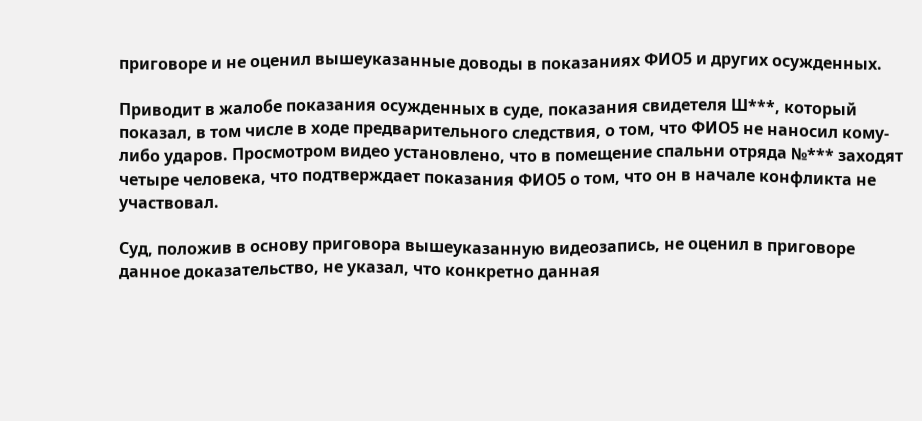приговоре и не оценил вышеуказанные доводы в показаниях ФИО5 и других осужденных.

Приводит в жалобе показания осужденных в суде, показания свидетеля Ш***, который показал, в том числе в ходе предварительного следствия, о том, что ФИО5 не наносил кому-либо ударов. Просмотром видео установлено, что в помещение спальни отряда №*** заходят четыре человека, что подтверждает показания ФИО5 о том, что он в начале конфликта не участвовал.

Суд, положив в основу приговора вышеуказанную видеозапись, не оценил в приговоре данное доказательство, не указал, что конкретно данная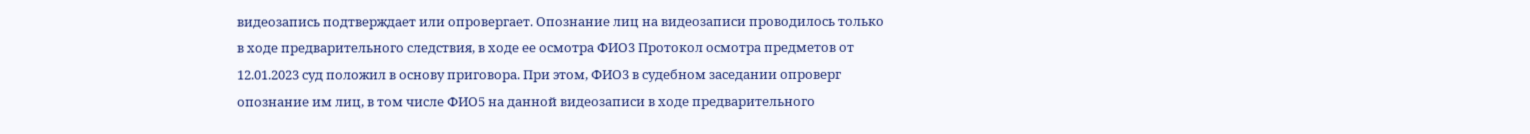видеозапись подтверждает или опровергает. Опознание лиц на видеозаписи проводилось только в ходе предварительного следствия, в ходе ее осмотра ФИО3 Протокол осмотра предметов от 12.01.2023 суд положил в основу приговора. При этом, ФИО3 в судебном заседании опроверг опознание им лиц, в том числе ФИО5 на данной видеозаписи в ходе предварительного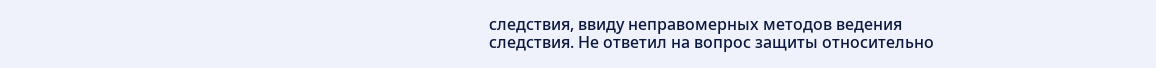следствия, ввиду неправомерных методов ведения следствия. Не ответил на вопрос защиты относительно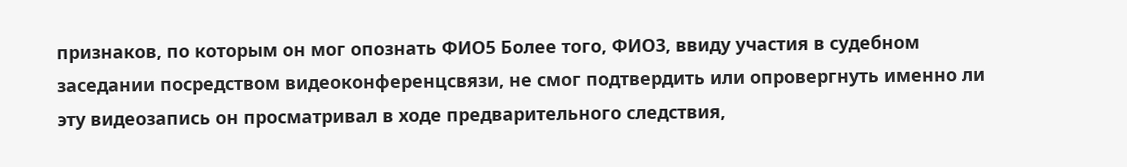признаков, по которым он мог опознать ФИО5 Более того, ФИО3, ввиду участия в судебном заседании посредством видеоконференцсвязи, не смог подтвердить или опровергнуть именно ли эту видеозапись он просматривал в ходе предварительного следствия,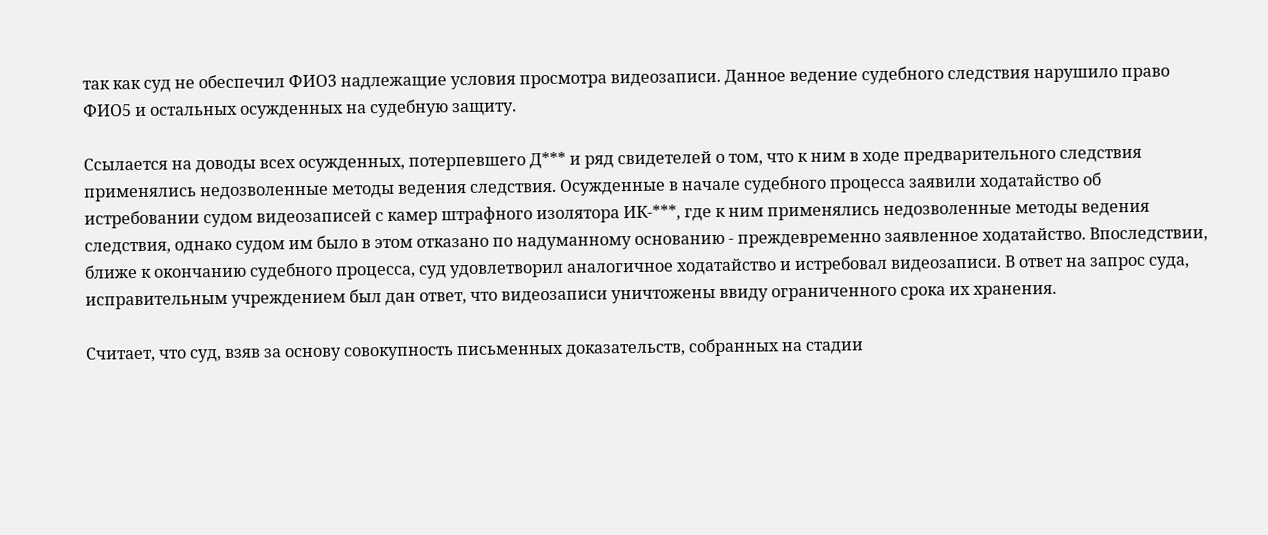так как суд не обеспечил ФИО3 надлежащие условия просмотра видеозаписи. Данное ведение судебного следствия нарушило право ФИО5 и остальных осужденных на судебную защиту.

Ссылается на доводы всех осужденных, потерпевшего Д*** и ряд свидетелей о том, что к ним в ходе предварительного следствия применялись недозволенные методы ведения следствия. Осужденные в начале судебного процесса заявили ходатайство об истребовании судом видеозаписей с камер штрафного изолятора ИК-***, где к ним применялись недозволенные методы ведения следствия, однако судом им было в этом отказано по надуманному основанию - преждевременно заявленное ходатайство. Впоследствии, ближе к окончанию судебного процесса, суд удовлетворил аналогичное ходатайство и истребовал видеозаписи. В ответ на запрос суда, исправительным учреждением был дан ответ, что видеозаписи уничтожены ввиду ограниченного срока их хранения.

Считает, что суд, взяв за основу совокупность письменных доказательств, собранных на стадии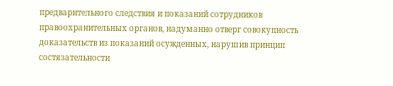предварительного следствия и показаний сотрудников правоохранительных органов, надуманно отверг совокупность доказательств из показаний осужденных, нарушив принцип состязательности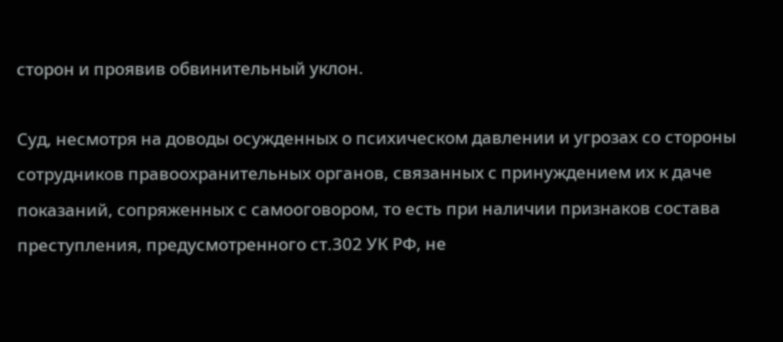сторон и проявив обвинительный уклон.

Суд, несмотря на доводы осужденных о психическом давлении и угрозах со стороны сотрудников правоохранительных органов, связанных с принуждением их к даче показаний, сопряженных с самооговором, то есть при наличии признаков состава преступления, предусмотренного ст.302 УК РФ, не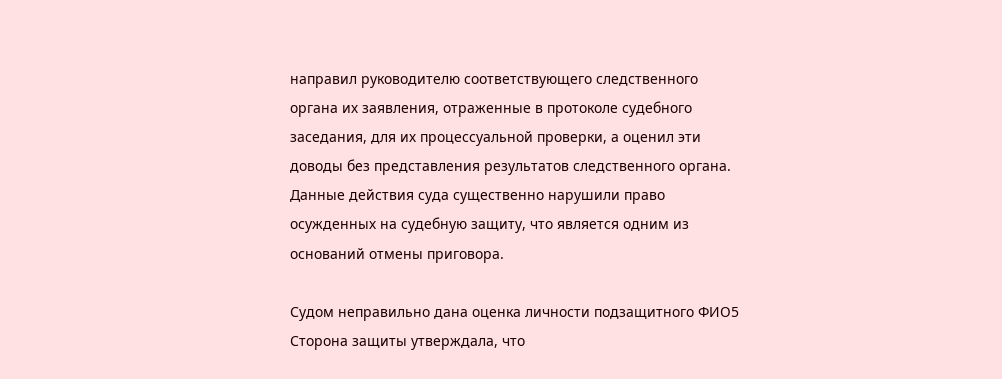направил руководителю соответствующего следственного органа их заявления, отраженные в протоколе судебного заседания, для их процессуальной проверки, а оценил эти доводы без представления результатов следственного органа. Данные действия суда существенно нарушили право осужденных на судебную защиту, что является одним из оснований отмены приговора.

Судом неправильно дана оценка личности подзащитного ФИО5 Сторона защиты утверждала, что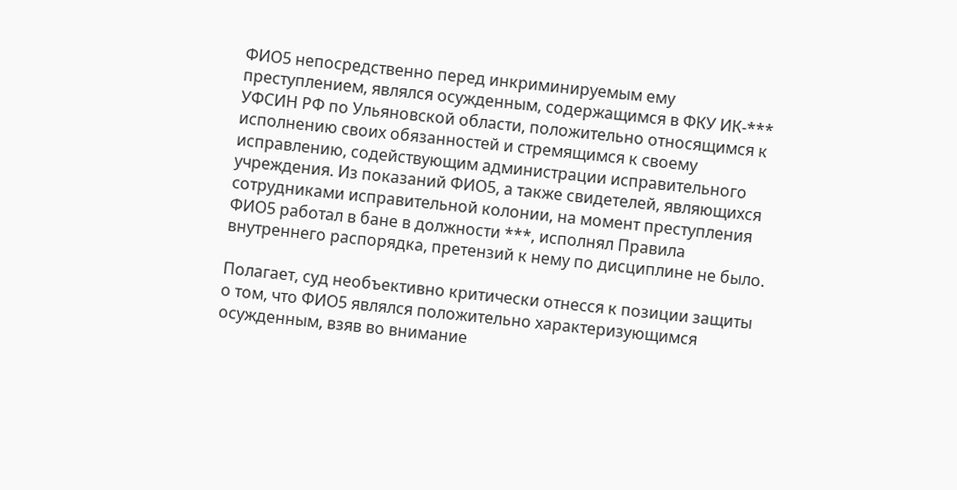ФИО5 непосредственно перед инкриминируемым ему преступлением, являлся осужденным, содержащимся в ФКУ ИК-*** УФСИН РФ по Ульяновской области, положительно относящимся к исполнению своих обязанностей и стремящимся к своему исправлению, содействующим администрации исправительного учреждения. Из показаний ФИО5, а также свидетелей, являющихся сотрудниками исправительной колонии, на момент преступления ФИО5 работал в бане в должности ***, исполнял Правила внутреннего распорядка, претензий к нему по дисциплине не было.

Полагает, суд необъективно критически отнесся к позиции защиты о том, что ФИО5 являлся положительно характеризующимся осужденным, взяв во внимание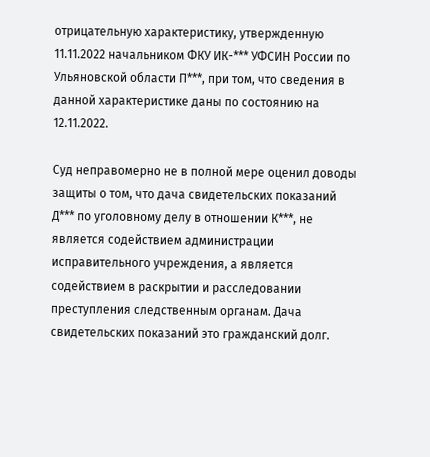отрицательную характеристику, утвержденную 11.11.2022 начальником ФКУ ИК-*** УФСИН России по Ульяновской области П***, при том, что сведения в данной характеристике даны по состоянию на 12.11.2022.

Суд неправомерно не в полной мере оценил доводы защиты о том, что дача свидетельских показаний Д*** по уголовному делу в отношении К***, не является содействием администрации исправительного учреждения, а является содействием в раскрытии и расследовании преступления следственным органам. Дача свидетельских показаний это гражданский долг.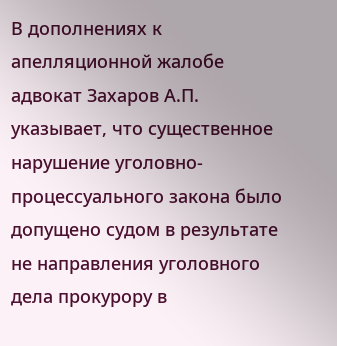В дополнениях к апелляционной жалобе адвокат Захаров А.П. указывает, что существенное нарушение уголовно-процессуального закона было допущено судом в результате не направления уголовного дела прокурору в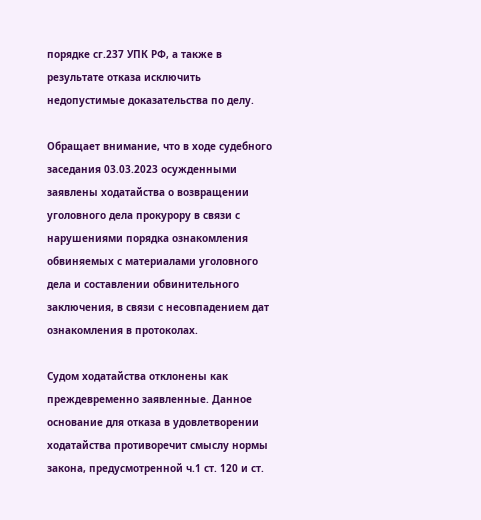порядке сг.237 УПК РФ, а также в результате отказа исключить недопустимые доказательства по делу.

Обращает внимание, что в ходе судебного заседания 03.03.2023 осужденными заявлены ходатайства о возвращении уголовного дела прокурору в связи с нарушениями порядка ознакомления обвиняемых с материалами уголовного дела и составлении обвинительного заключения, в связи с несовпадением дат ознакомления в протоколах.

Судом ходатайства отклонены как преждевременно заявленные. Данное основание для отказа в удовлетворении ходатайства противоречит смыслу нормы закона, предусмотренной ч.1 ст. 120 и ст.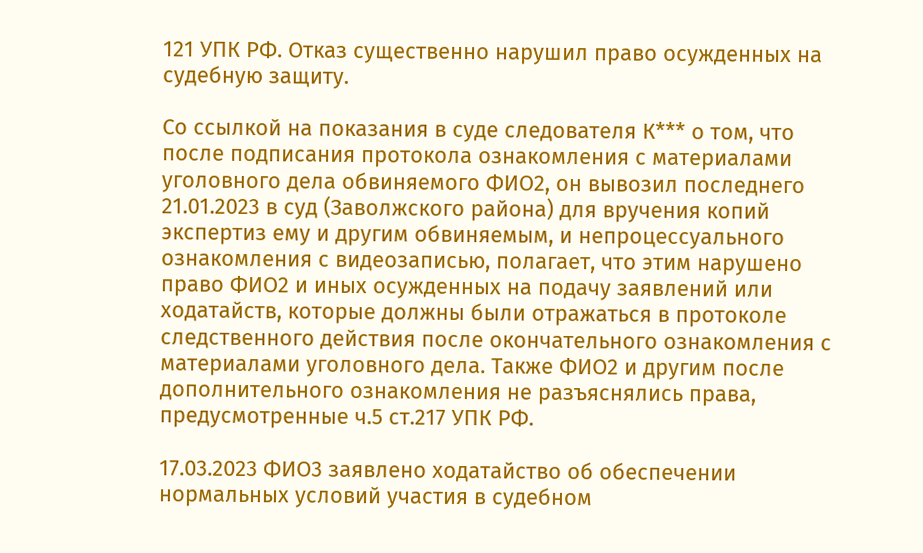121 УПК РФ. Отказ существенно нарушил право осужденных на судебную защиту.

Со ссылкой на показания в суде следователя К*** о том, что после подписания протокола ознакомления с материалами уголовного дела обвиняемого ФИО2, он вывозил последнего 21.01.2023 в суд (Заволжского района) для вручения копий экспертиз ему и другим обвиняемым, и непроцессуального ознакомления с видеозаписью, полагает, что этим нарушено право ФИО2 и иных осужденных на подачу заявлений или ходатайств, которые должны были отражаться в протоколе следственного действия после окончательного ознакомления с материалами уголовного дела. Также ФИО2 и другим после дополнительного ознакомления не разъяснялись права, предусмотренные ч.5 ст.217 УПК РФ.

17.03.2023 ФИО3 заявлено ходатайство об обеспечении нормальных условий участия в судебном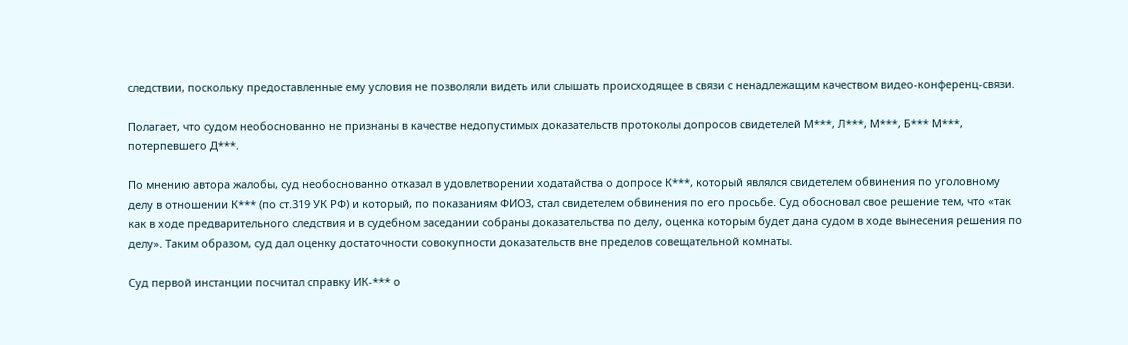следствии, поскольку предоставленные ему условия не позволяли видеть или слышать происходящее в связи с ненадлежащим качеством видео-конференц-связи.

Полагает, что судом необоснованно не признаны в качестве недопустимых доказательств протоколы допросов свидетелей М***, Л***, М***, Б*** М***, потерпевшего Д***.

По мнению автора жалобы, суд необоснованно отказал в удовлетворении ходатайства о допросе К***, который являлся свидетелем обвинения по уголовному делу в отношении К*** (по ст.319 УК РФ) и который, по показаниям ФИО3, стал свидетелем обвинения по его просьбе. Суд обосновал свое решение тем, что «так как в ходе предварительного следствия и в судебном заседании собраны доказательства по делу, оценка которым будет дана судом в ходе вынесения решения по делу». Таким образом, суд дал оценку достаточности совокупности доказательств вне пределов совещательной комнаты.

Суд первой инстанции посчитал справку ИК-*** о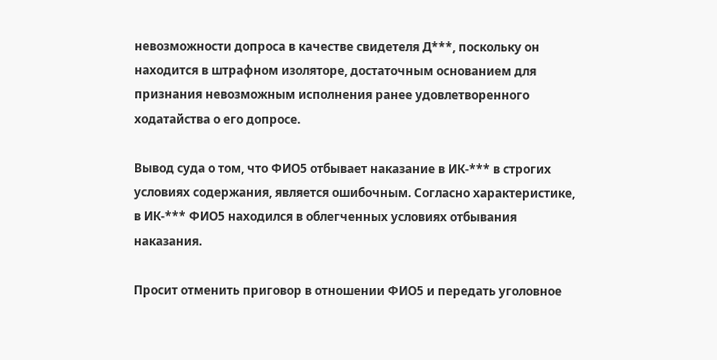невозможности допроса в качестве свидетеля Д***, поскольку он находится в штрафном изоляторе, достаточным основанием для признания невозможным исполнения ранее удовлетворенного ходатайства о его допросе.

Вывод суда о том, что ФИО5 отбывает наказание в ИК-*** в строгих условиях содержания, является ошибочным. Согласно характеристике, в ИК-*** ФИО5 находился в облегченных условиях отбывания наказания.

Просит отменить приговор в отношении ФИО5 и передать уголовное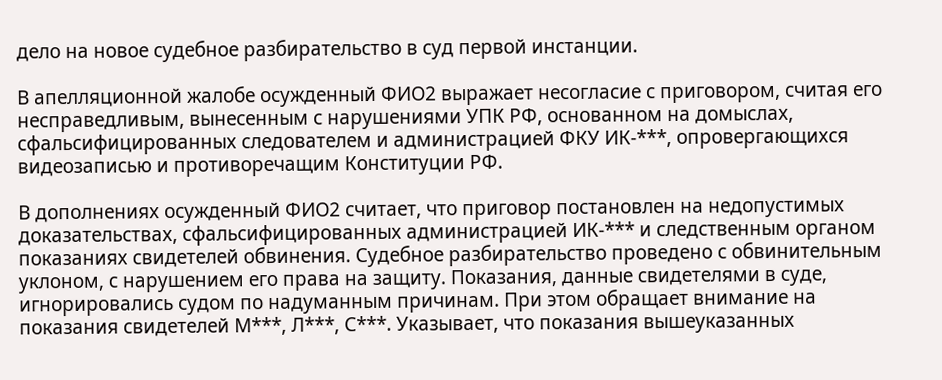дело на новое судебное разбирательство в суд первой инстанции.

В апелляционной жалобе осужденный ФИО2 выражает несогласие с приговором, считая его несправедливым, вынесенным с нарушениями УПК РФ, основанном на домыслах, сфальсифицированных следователем и администрацией ФКУ ИК-***, опровергающихся видеозаписью и противоречащим Конституции РФ.

В дополнениях осужденный ФИО2 считает, что приговор постановлен на недопустимых доказательствах, сфальсифицированных администрацией ИК-*** и следственным органом показаниях свидетелей обвинения. Судебное разбирательство проведено с обвинительным уклоном, с нарушением его права на защиту. Показания, данные свидетелями в суде, игнорировались судом по надуманным причинам. При этом обращает внимание на показания свидетелей М***, Л***, С***. Указывает, что показания вышеуказанных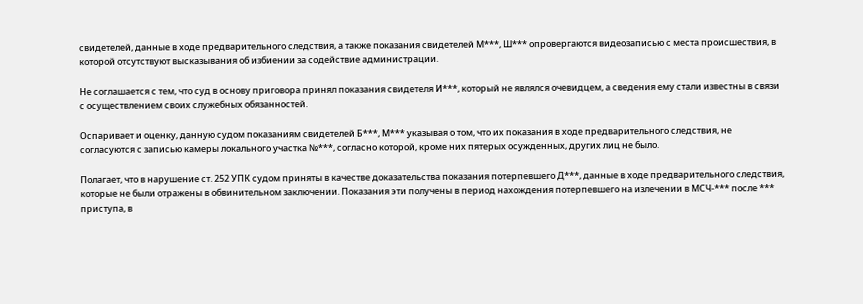свидетелей, данные в ходе предварительного следствия, а также показания свидетелей М***, Ш*** опровергаются видеозаписью с места происшествия, в которой отсутствуют высказывания об избиении за содействие администрации.

Не соглашается с тем, что суд в основу приговора принял показания свидетеля И***, который не являлся очевидцем, а сведения ему стали известны в связи с осуществлением своих служебных обязанностей.

Оспаривает и оценку, данную судом показаниям свидетелей Б***, М*** указывая о том, что их показания в ходе предварительного следствия, не согласуются с записью камеры локального участка №***, согласно которой, кроме них пятерых осужденных, других лиц не было.

Полагает, что в нарушение ст. 252 УПК судом приняты в качестве доказательства показания потерпевшего Д***, данные в ходе предварительного следствия, которые не были отражены в обвинительном заключении. Показания эти получены в период нахождения потерпевшего на излечении в МСЧ-*** после *** приступа, в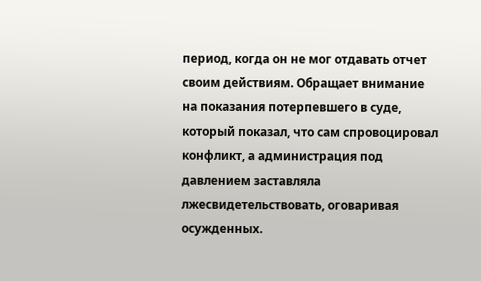период, когда он не мог отдавать отчет своим действиям. Обращает внимание на показания потерпевшего в суде, который показал, что сам спровоцировал конфликт, а администрация под давлением заставляла лжесвидетельствовать, оговаривая осужденных.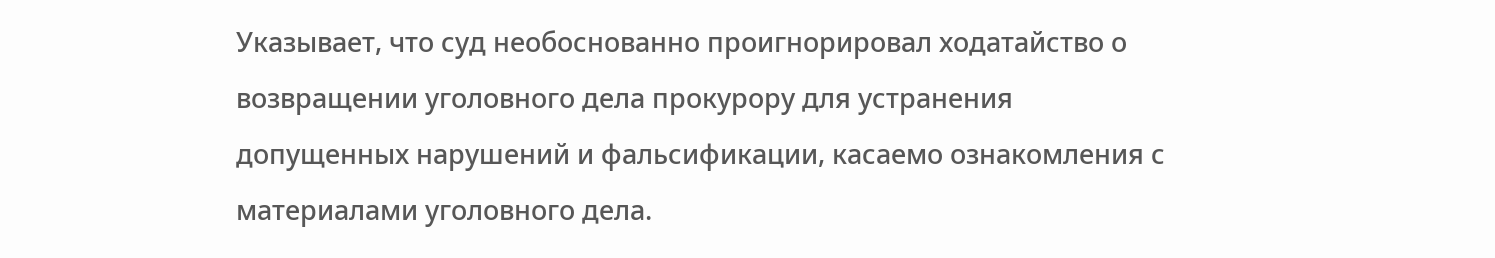Указывает, что суд необоснованно проигнорировал ходатайство о возвращении уголовного дела прокурору для устранения допущенных нарушений и фальсификации, касаемо ознакомления с материалами уголовного дела.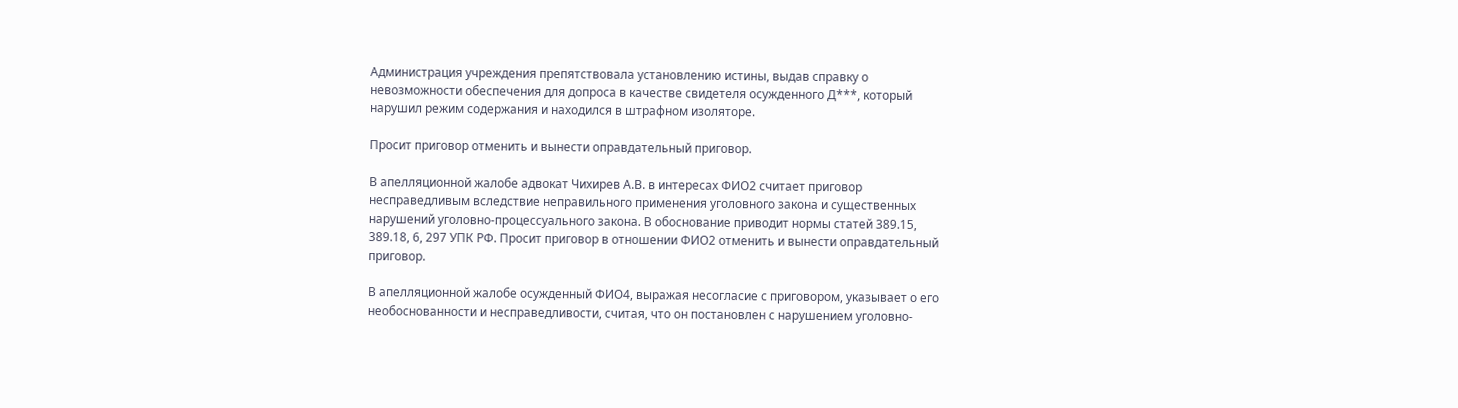Администрация учреждения препятствовала установлению истины, выдав справку о невозможности обеспечения для допроса в качестве свидетеля осужденного Д***, который нарушил режим содержания и находился в штрафном изоляторе.

Просит приговор отменить и вынести оправдательный приговор.

В апелляционной жалобе адвокат Чихирев А.В. в интересах ФИО2 считает приговор несправедливым вследствие неправильного применения уголовного закона и существенных нарушений уголовно-процессуального закона. В обоснование приводит нормы статей 389.15, 389.18, 6, 297 УПК РФ. Просит приговор в отношении ФИО2 отменить и вынести оправдательный приговор.

В апелляционной жалобе осужденный ФИО4, выражая несогласие с приговором, указывает о его необоснованности и несправедливости, считая, что он постановлен с нарушением уголовно-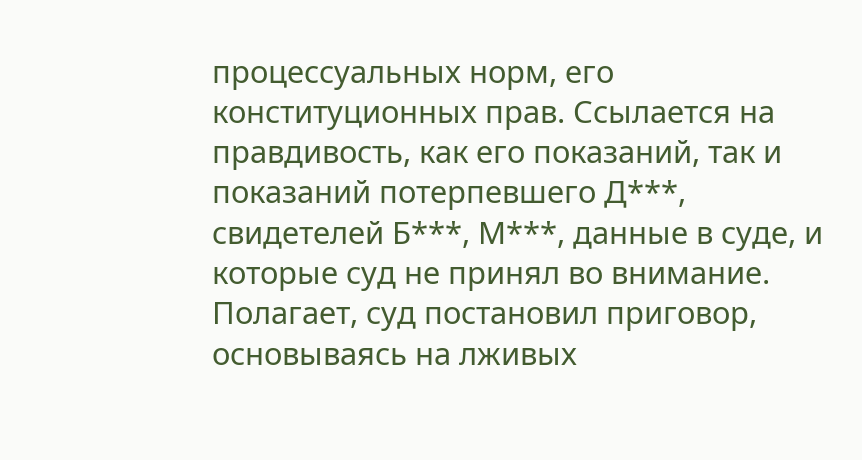процессуальных норм, его конституционных прав. Ссылается на правдивость, как его показаний, так и показаний потерпевшего Д***, свидетелей Б***, М***, данные в суде, и которые суд не принял во внимание. Полагает, суд постановил приговор, основываясь на лживых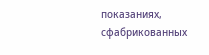показаниях, сфабрикованных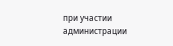при участии администрации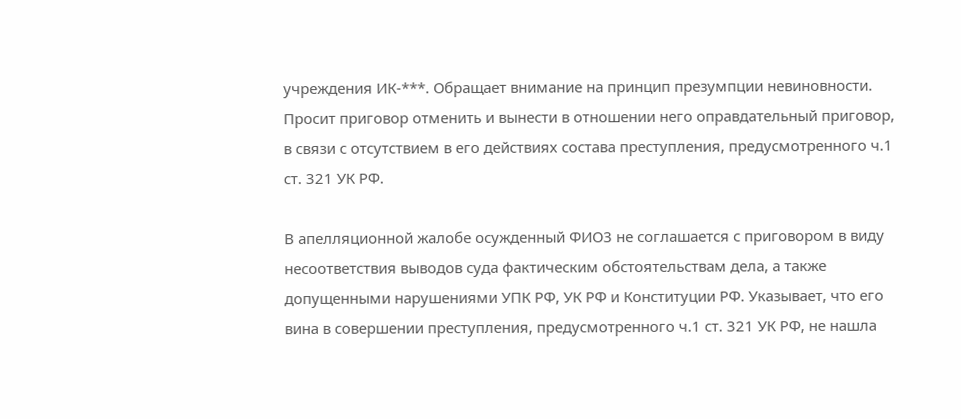учреждения ИК-***. Обращает внимание на принцип презумпции невиновности. Просит приговор отменить и вынести в отношении него оправдательный приговор, в связи с отсутствием в его действиях состава преступления, предусмотренного ч.1 ст. 321 УК РФ.

В апелляционной жалобе осужденный ФИО3 не соглашается с приговором в виду несоответствия выводов суда фактическим обстоятельствам дела, а также допущенными нарушениями УПК РФ, УК РФ и Конституции РФ. Указывает, что его вина в совершении преступления, предусмотренного ч.1 ст. 321 УК РФ, не нашла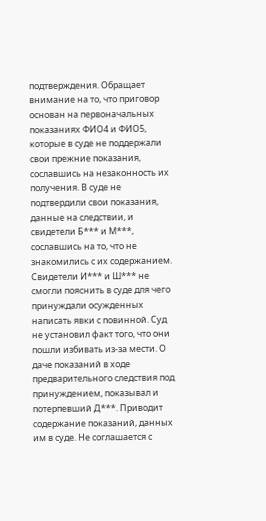подтверждения. Обращает внимание на то, что приговор основан на первоначальных показаниях ФИО4 и ФИО5, которые в суде не поддержали свои прежние показания, сославшись на незаконность их получения. В суде не подтвердили свои показания, данные на следствии, и свидетели Б*** и М***, сославшись на то, что не знакомились с их содержанием. Свидетели И*** и Ш*** не смогли пояснить в суде для чего принуждали осужденных написать явки с повинной. Суд не установил факт того, что они пошли избивать из-за мести. О даче показаний в ходе предварительного следствия под принуждением, показывал и потерпевший Д***. Приводит содержание показаний, данных им в суде. Не соглашается с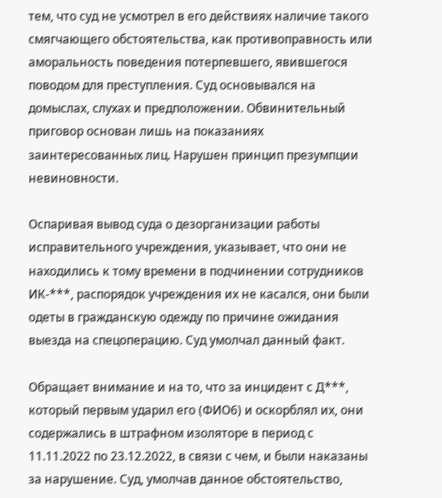тем, что суд не усмотрел в его действиях наличие такого смягчающего обстоятельства, как противоправность или аморальность поведения потерпевшего, явившегося поводом для преступления. Суд основывался на домыслах, слухах и предположении. Обвинительный приговор основан лишь на показаниях заинтересованных лиц. Нарушен принцип презумпции невиновности.

Оспаривая вывод суда о дезорганизации работы исправительного учреждения, указывает, что они не находились к тому времени в подчинении сотрудников ИК-***, распорядок учреждения их не касался, они были одеты в гражданскую одежду по причине ожидания выезда на спецоперацию. Суд умолчал данный факт.

Обращает внимание и на то, что за инцидент с Д***, который первым ударил его (ФИО6) и оскорблял их, они содержались в штрафном изоляторе в период с 11.11.2022 по 23.12.2022, в связи с чем, и были наказаны за нарушение. Суд, умолчав данное обстоятельство,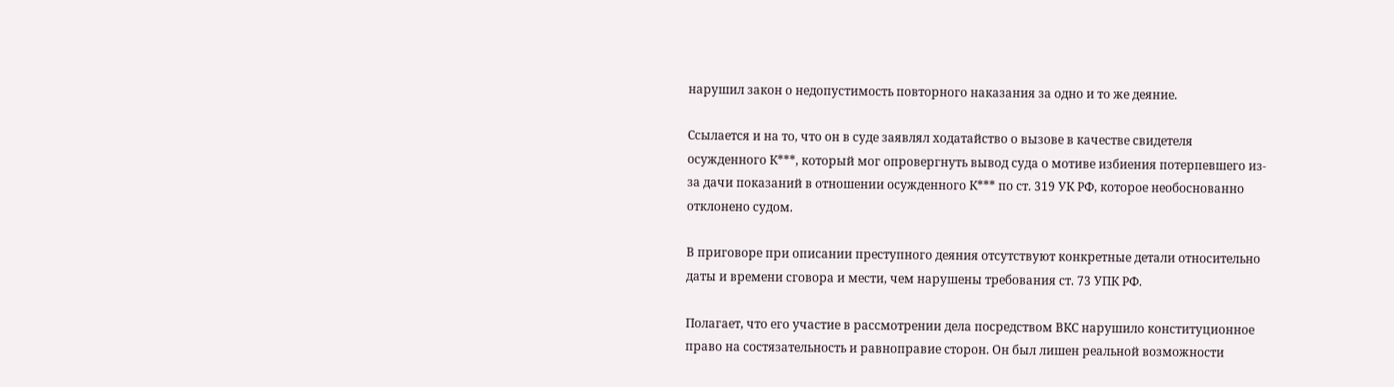нарушил закон о недопустимость повторного наказания за одно и то же деяние.

Ссылается и на то, что он в суде заявлял ходатайство о вызове в качестве свидетеля осужденного К***, который мог опровергнуть вывод суда о мотиве избиения потерпевшего из-за дачи показаний в отношении осужденного К*** по ст. 319 УК РФ, которое необоснованно отклонено судом.

В приговоре при описании преступного деяния отсутствуют конкретные детали относительно даты и времени сговора и мести, чем нарушены требования ст. 73 УПК РФ.

Полагает, что его участие в рассмотрении дела посредством ВКС нарушило конституционное право на состязательность и равноправие сторон. Он был лишен реальной возможности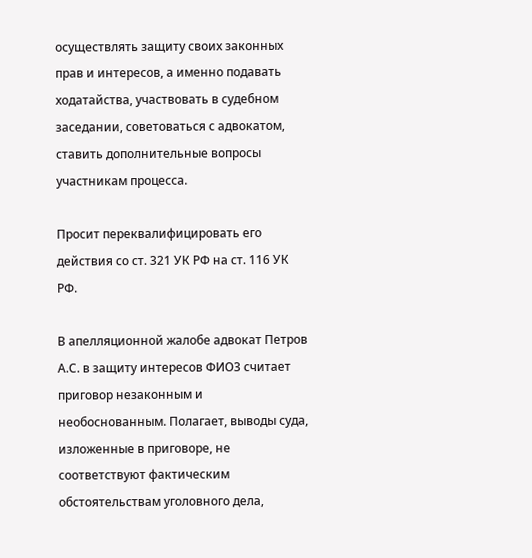осуществлять защиту своих законных прав и интересов, а именно подавать ходатайства, участвовать в судебном заседании, советоваться с адвокатом, ставить дополнительные вопросы участникам процесса.

Просит переквалифицировать его действия со ст. 321 УК РФ на ст. 116 УК РФ.

В апелляционной жалобе адвокат Петров А.С. в защиту интересов ФИО3 считает приговор незаконным и необоснованным. Полагает, выводы суда, изложенные в приговоре, не соответствуют фактическим обстоятельствам уголовного дела,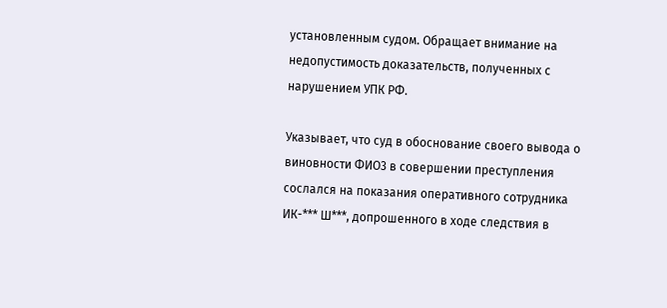установленным судом. Обращает внимание на недопустимость доказательств, полученных с нарушением УПК РФ.

Указывает, что суд в обоснование своего вывода о виновности ФИО3 в совершении преступления сослался на показания оперативного сотрудника ИК-*** Ш***, допрошенного в ходе следствия в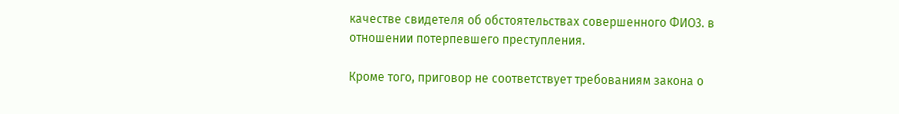качестве свидетеля об обстоятельствах совершенного ФИО3. в отношении потерпевшего преступления.

Кроме того, приговор не соответствует требованиям закона о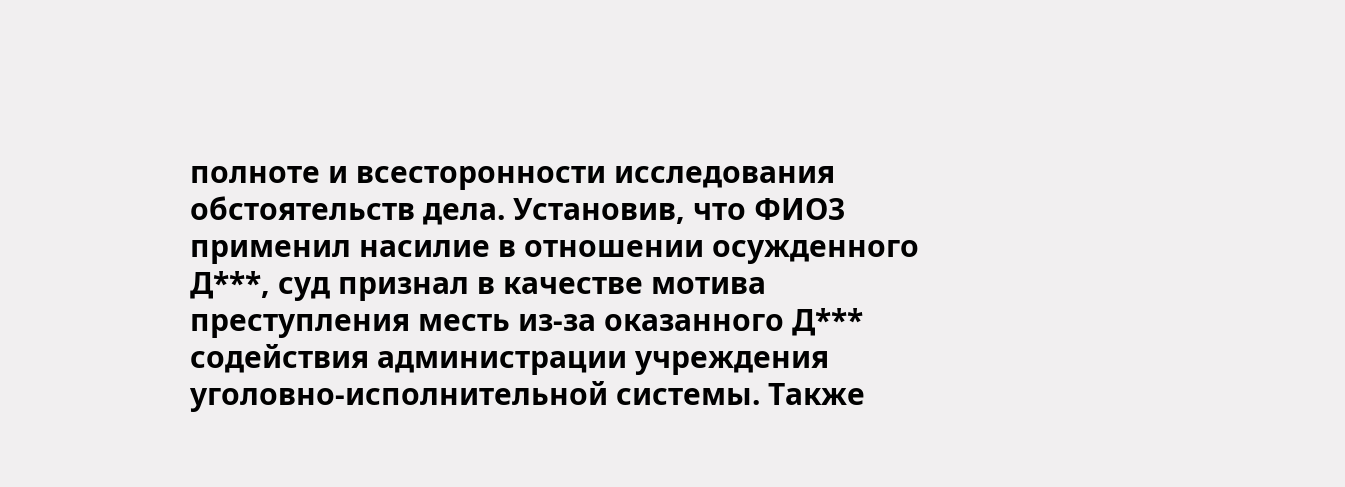полноте и всесторонности исследования обстоятельств дела. Установив, что ФИО3 применил насилие в отношении осужденного Д***, суд признал в качестве мотива преступления месть из-за оказанного Д*** содействия администрации учреждения уголовно-исполнительной системы. Также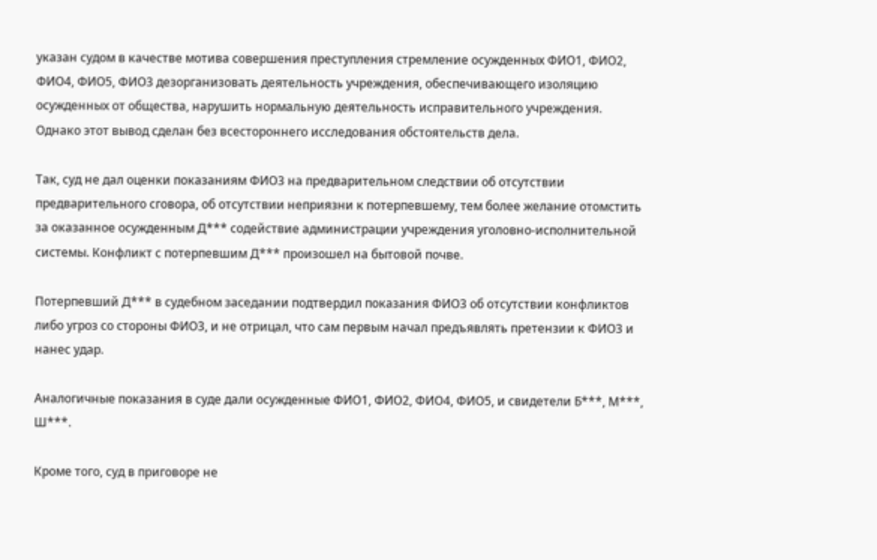указан судом в качестве мотива совершения преступления стремление осужденных ФИО1, ФИО2, ФИО4, ФИО5, ФИО3 дезорганизовать деятельность учреждения, обеспечивающего изоляцию осужденных от общества, нарушить нормальную деятельность исправительного учреждения. Однако этот вывод сделан без всестороннего исследования обстоятельств дела.

Так, суд не дал оценки показаниям ФИО3 на предварительном следствии об отсутствии предварительного сговора, об отсутствии неприязни к потерпевшему, тем более желание отомстить за оказанное осужденным Д*** содействие администрации учреждения уголовно-исполнительной системы. Конфликт с потерпевшим Д*** произошел на бытовой почве.

Потерпевший Д*** в судебном заседании подтвердил показания ФИО3 об отсутствии конфликтов либо угроз со стороны ФИО3, и не отрицал, что сам первым начал предъявлять претензии к ФИО3 и нанес удар.

Аналогичные показания в суде дали осужденные ФИО1, ФИО2, ФИО4, ФИО5, и свидетели Б***, М***, Ш***.

Кроме того, суд в приговоре не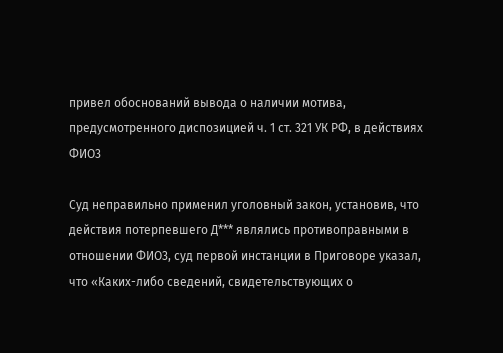привел обоснований вывода о наличии мотива, предусмотренного диспозицией ч. 1 ст. 321 УК РФ, в действиях ФИО3

Суд неправильно применил уголовный закон, установив, что действия потерпевшего Д*** являлись противоправными в отношении ФИО3, суд первой инстанции в Приговоре указал, что «Каких-либо сведений, свидетельствующих о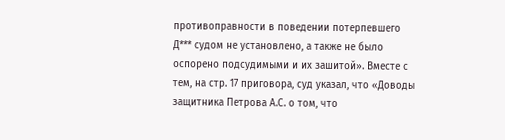противоправности в поведении потерпевшего Д*** судом не установлено, а также не было оспорено подсудимыми и их зашитой». Вместе с тем, на стр. 17 приговора, суд указал, что «Доводы защитника Петрова А.С. о том, что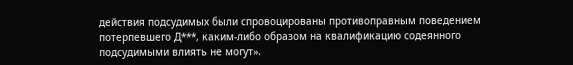действия подсудимых были спровоцированы противоправным поведением потерпевшего Д***, каким-либо образом на квалификацию содеянного подсудимыми влиять не могут».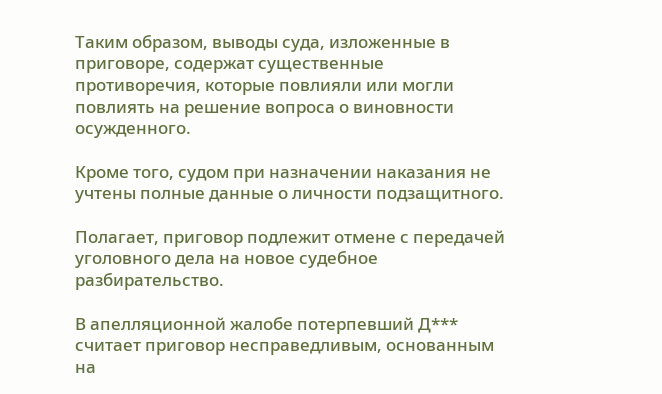Таким образом, выводы суда, изложенные в приговоре, содержат существенные противоречия, которые повлияли или могли повлиять на решение вопроса о виновности осужденного.

Кроме того, судом при назначении наказания не учтены полные данные о личности подзащитного.

Полагает, приговор подлежит отмене с передачей уголовного дела на новое судебное разбирательство.

В апелляционной жалобе потерпевший Д*** считает приговор несправедливым, основанным на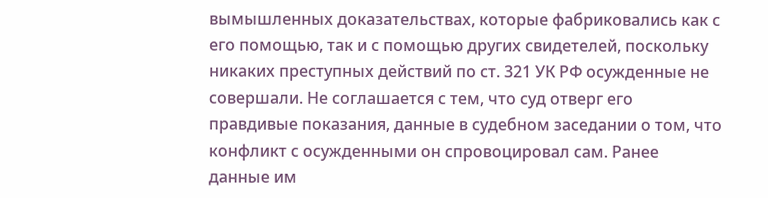вымышленных доказательствах, которые фабриковались как с его помощью, так и с помощью других свидетелей, поскольку никаких преступных действий по ст. 321 УК РФ осужденные не совершали. Не соглашается с тем, что суд отверг его правдивые показания, данные в судебном заседании о том, что конфликт с осужденными он спровоцировал сам. Ранее данные им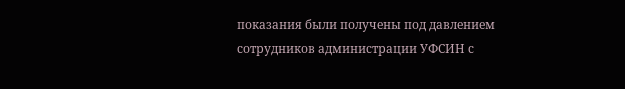показания были получены под давлением сотрудников администрации УФСИН с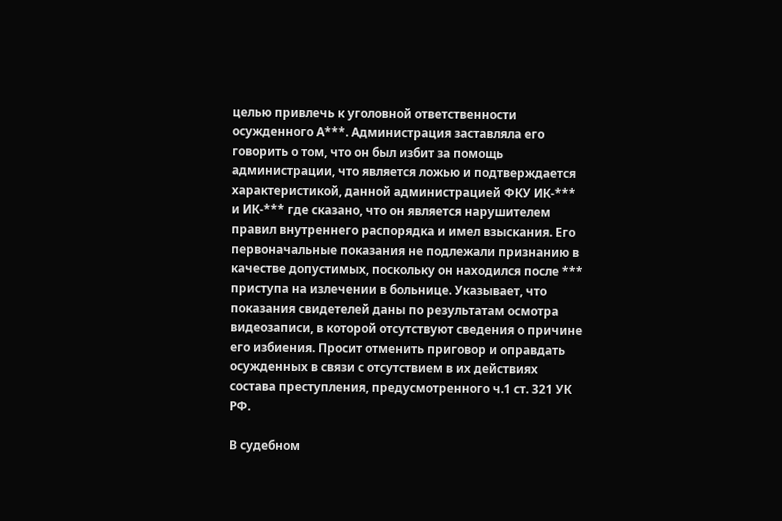целью привлечь к уголовной ответственности осужденного А***. Администрация заставляла его говорить о том, что он был избит за помощь администрации, что является ложью и подтверждается характеристикой, данной администрацией ФКУ ИК-*** и ИК-*** где сказано, что он является нарушителем правил внутреннего распорядка и имел взыскания. Его первоначальные показания не подлежали признанию в качестве допустимых, поскольку он находился после *** приступа на излечении в больнице. Указывает, что показания свидетелей даны по результатам осмотра видеозаписи, в которой отсутствуют сведения о причине его избиения. Просит отменить приговор и оправдать осужденных в связи с отсутствием в их действиях состава преступления, предусмотренного ч.1 ст. 321 УК РФ.

В судебном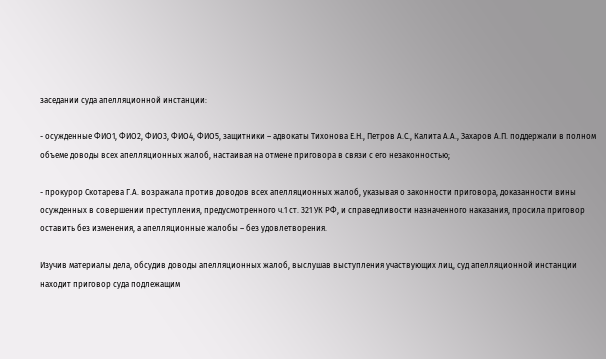заседании суда апелляционной инстанции:

- осужденные ФИО1, ФИО2, ФИО3, ФИО4, ФИО5, защитники – адвокаты Тихонова Е.Н., Петров А.С., Калита А.А., Захаров А.П. поддержали в полном объеме доводы всех апелляционных жалоб, настаивая на отмене приговора в связи с его незаконностью;

- прокурор Скотарева Г.А. возражала против доводов всех апелляционных жалоб, указывая о законности приговора, доказанности вины осужденных в совершении преступления, предусмотренного ч.1 ст. 321 УК РФ, и справедливости назначенного наказания, просила приговор оставить без изменения, а апелляционные жалобы – без удовлетворения.

Изучив материалы дела, обсудив доводы апелляционных жалоб, выслушав выступления участвующих лиц, суд апелляционной инстанции находит приговор суда подлежащим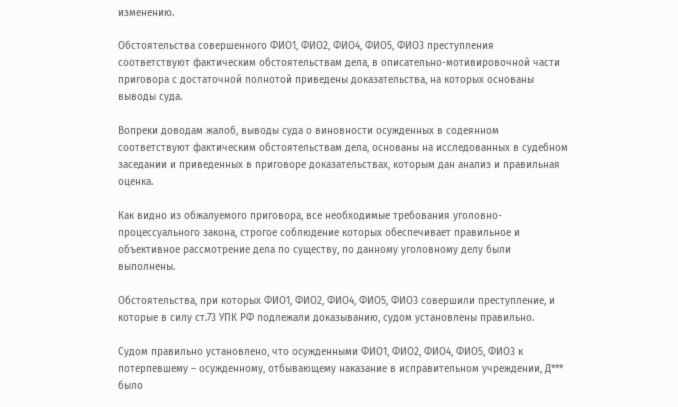изменению.

Обстоятельства совершенного ФИО1, ФИО2, ФИО4, ФИО5, ФИО3 преступления соответствуют фактическим обстоятельствам дела, в описательно-мотивировочной части приговора с достаточной полнотой приведены доказательства, на которых основаны выводы суда.

Вопреки доводам жалоб, выводы суда о виновности осужденных в содеянном соответствуют фактическим обстоятельствам дела, основаны на исследованных в судебном заседании и приведенных в приговоре доказательствах, которым дан анализ и правильная оценка.

Как видно из обжалуемого приговора, все необходимые требования уголовно-процессуального закона, строгое соблюдение которых обеспечивает правильное и объективное рассмотрение дела по существу, по данному уголовному делу были выполнены.

Обстоятельства, при которых ФИО1, ФИО2, ФИО4, ФИО5, ФИО3 совершили преступление, и которые в силу ст.73 УПК РФ подлежали доказыванию, судом установлены правильно.

Судом правильно установлено, что осужденными ФИО1, ФИО2, ФИО4, ФИО5, ФИО3 к потерпевшему – осужденному, отбывающему наказание в исправительном учреждении, Д*** было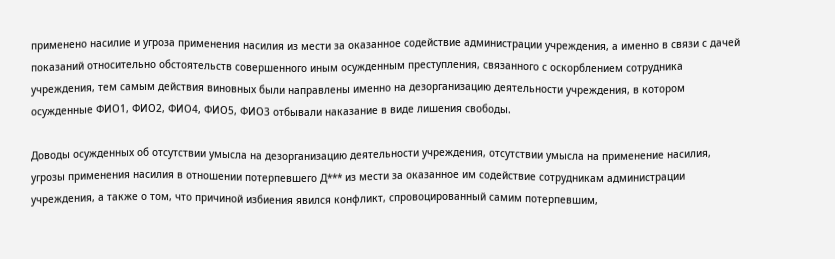применено насилие и угроза применения насилия из мести за оказанное содействие администрации учреждения, а именно в связи с дачей показаний относительно обстоятельств совершенного иным осужденным преступления, связанного с оскорблением сотрудника учреждения, тем самым действия виновных были направлены именно на дезорганизацию деятельности учреждения, в котором осужденные ФИО1, ФИО2, ФИО4, ФИО5, ФИО3 отбывали наказание в виде лишения свободы.

Доводы осужденных об отсутствии умысла на дезорганизацию деятельности учреждения, отсутствии умысла на применение насилия, угрозы применения насилия в отношении потерпевшего Д*** из мести за оказанное им содействие сотрудникам администрации учреждения, а также о том, что причиной избиения явился конфликт, спровоцированный самим потерпевшим,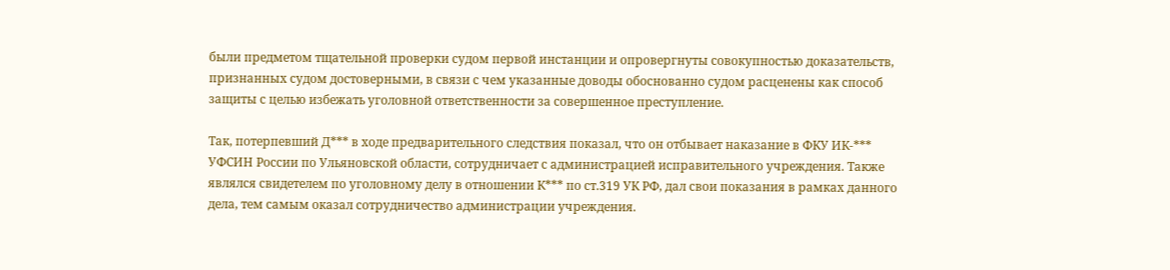были предметом тщательной проверки судом первой инстанции и опровергнуты совокупностью доказательств, признанных судом достоверными, в связи с чем указанные доводы обоснованно судом расценены как способ защиты с целью избежать уголовной ответственности за совершенное преступление.

Так, потерпевший Д*** в ходе предварительного следствия показал, что он отбывает наказание в ФКУ ИК-*** УФСИН России по Ульяновской области, сотрудничает с администрацией исправительного учреждения. Также являлся свидетелем по уголовному делу в отношении К*** по ст.319 УК РФ, дал свои показания в рамках данного дела, тем самым оказал сотрудничество администрации учреждения.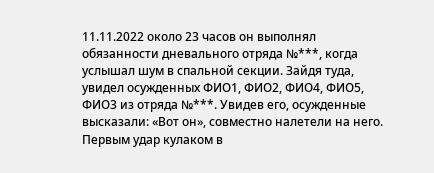11.11.2022 около 23 часов он выполнял обязанности дневального отряда №***, когда услышал шум в спальной секции. Зайдя туда, увидел осужденных ФИО1, ФИО2, ФИО4, ФИО5, ФИО3 из отряда №***. Увидев его, осужденные высказали: «Вот он», совместно налетели на него. Первым удар кулаком в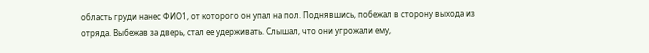область груди нанес ФИО1, от которого он упал на пол. Поднявшись, побежал в сторону выхода из отряда. Выбежав за дверь, стал ее удерживать. Слышал, что они угрожали ему,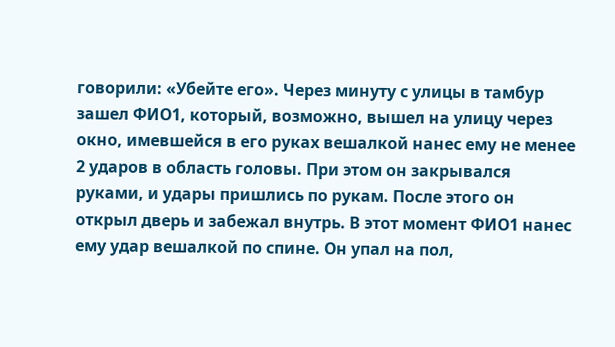говорили: «Убейте его». Через минуту с улицы в тамбур зашел ФИО1, который, возможно, вышел на улицу через окно, имевшейся в его руках вешалкой нанес ему не менее 2 ударов в область головы. При этом он закрывался руками, и удары пришлись по рукам. После этого он открыл дверь и забежал внутрь. В этот момент ФИО1 нанес ему удар вешалкой по спине. Он упал на пол,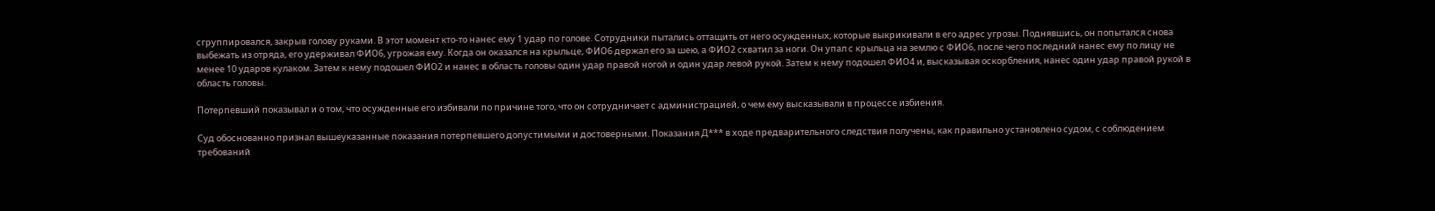сгруппировался, закрыв голову руками. В этот момент кто-то нанес ему 1 удар по голове. Сотрудники пытались оттащить от него осужденных, которые выкрикивали в его адрес угрозы. Поднявшись, он попытался снова выбежать из отряда, его удерживал ФИО6, угрожая ему. Когда он оказался на крыльце, ФИО6 держал его за шею, а ФИО2 схватил за ноги. Он упал с крыльца на землю с ФИО6, после чего последний нанес ему по лицу не менее 10 ударов кулаком. Затем к нему подошел ФИО2 и нанес в область головы один удар правой ногой и один удар левой рукой. Затем к нему подошел ФИО4 и, высказывая оскорбления, нанес один удар правой рукой в область головы.

Потерпевший показывал и о том, что осужденные его избивали по причине того, что он сотрудничает с администрацией, о чем ему высказывали в процессе избиения.

Суд обоснованно признал вышеуказанные показания потерпевшего допустимыми и достоверными. Показания Д*** в ходе предварительного следствия получены, как правильно установлено судом, с соблюдением требований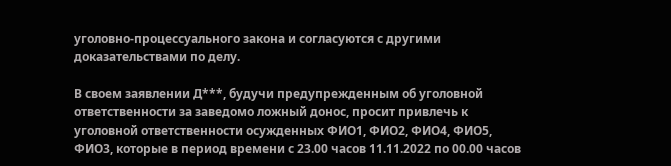уголовно-процессуального закона и согласуются с другими доказательствами по делу.

В своем заявлении Д***, будучи предупрежденным об уголовной ответственности за заведомо ложный донос, просит привлечь к уголовной ответственности осужденных ФИО1, ФИО2, ФИО4, ФИО5, ФИО3, которые в период времени с 23.00 часов 11.11.2022 по 00.00 часов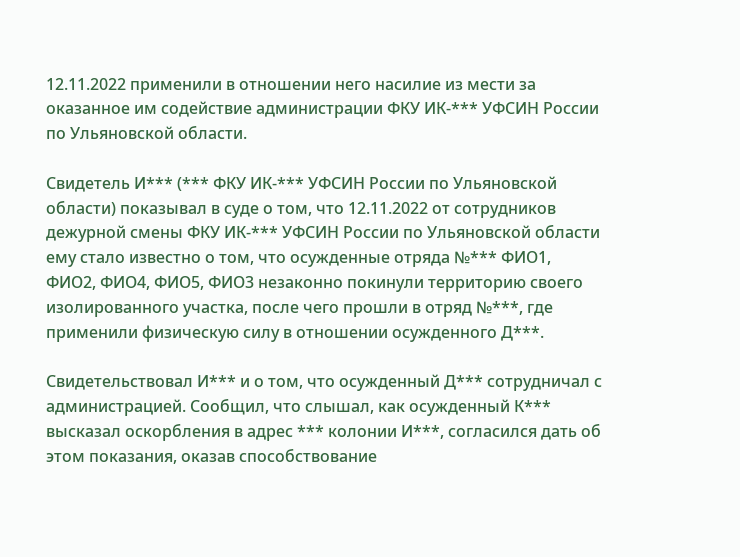12.11.2022 применили в отношении него насилие из мести за оказанное им содействие администрации ФКУ ИК-*** УФСИН России по Ульяновской области.

Свидетель И*** (*** ФКУ ИК-*** УФСИН России по Ульяновской области) показывал в суде о том, что 12.11.2022 от сотрудников дежурной смены ФКУ ИК-*** УФСИН России по Ульяновской области ему стало известно о том, что осужденные отряда №*** ФИО1, ФИО2, ФИО4, ФИО5, ФИО3 незаконно покинули территорию своего изолированного участка, после чего прошли в отряд №***, где применили физическую силу в отношении осужденного Д***.

Свидетельствовал И*** и о том, что осужденный Д*** сотрудничал с администрацией. Сообщил, что слышал, как осужденный К*** высказал оскорбления в адрес *** колонии И***, согласился дать об этом показания, оказав способствование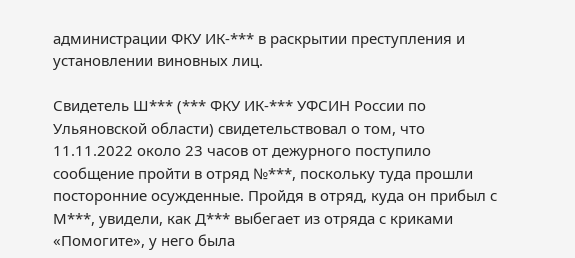администрации ФКУ ИК-*** в раскрытии преступления и установлении виновных лиц.

Свидетель Ш*** (*** ФКУ ИК-*** УФСИН России по Ульяновской области) свидетельствовал о том, что 11.11.2022 около 23 часов от дежурного поступило сообщение пройти в отряд №***, поскольку туда прошли посторонние осужденные. Пройдя в отряд, куда он прибыл с М***, увидели, как Д*** выбегает из отряда с криками «Помогите», у него была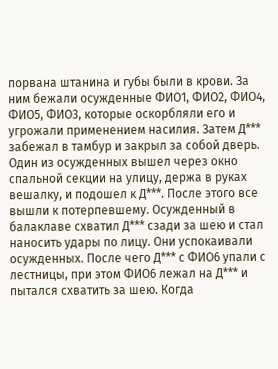порвана штанина и губы были в крови. За ним бежали осужденные ФИО1, ФИО2, ФИО4, ФИО5, ФИО3, которые оскорбляли его и угрожали применением насилия. Затем Д*** забежал в тамбур и закрыл за собой дверь. Один из осужденных вышел через окно спальной секции на улицу, держа в руках вешалку, и подошел к Д***. После этого все вышли к потерпевшему. Осужденный в балаклаве схватил Д*** сзади за шею и стал наносить удары по лицу. Они успокаивали осужденных. После чего Д*** с ФИО6 упали с лестницы, при этом ФИО6 лежал на Д*** и пытался схватить за шею. Когда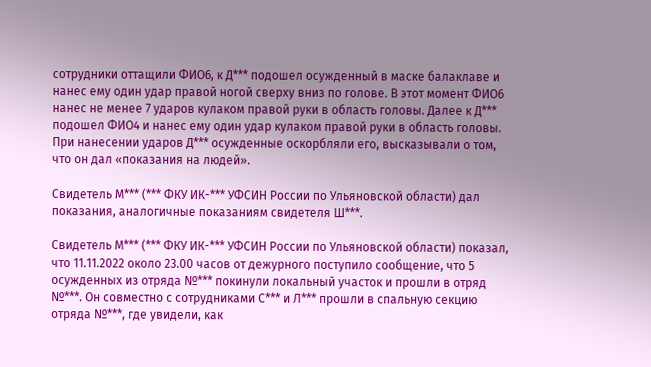сотрудники оттащили ФИО6, к Д*** подошел осужденный в маске балаклаве и нанес ему один удар правой ногой сверху вниз по голове. В этот момент ФИО6 нанес не менее 7 ударов кулаком правой руки в область головы. Далее к Д*** подошел ФИО4 и нанес ему один удар кулаком правой руки в область головы. При нанесении ударов Д*** осужденные оскорбляли его, высказывали о том, что он дал «показания на людей».

Свидетель М*** (*** ФКУ ИК-*** УФСИН России по Ульяновской области) дал показания, аналогичные показаниям свидетеля Ш***.

Свидетель М*** (*** ФКУ ИК-*** УФСИН России по Ульяновской области) показал, что 11.11.2022 около 23.00 часов от дежурного поступило сообщение, что 5 осужденных из отряда №*** покинули локальный участок и прошли в отряд №***. Он совместно с сотрудниками С*** и Л*** прошли в спальную секцию отряда №***, где увидели, как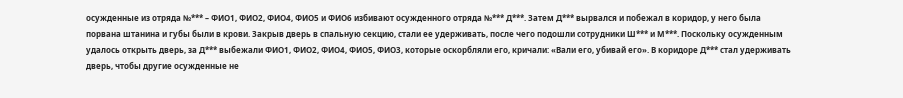осужденные из отряда №*** – ФИО1, ФИО2, ФИО4, ФИО5 и ФИО6 избивают осужденного отряда №*** Д***. Затем Д*** вырвался и побежал в коридор, у него была порвана штанина и губы были в крови. Закрыв дверь в спальную секцию, стали ее удерживать, после чего подошли сотрудники Ш*** и М***. Поскольку осужденным удалось открыть дверь, за Д*** выбежали ФИО1, ФИО2, ФИО4, ФИО5, ФИО3, которые оскорбляли его, кричали: «Вали его, убивай его». В коридоре Д*** стал удерживать дверь, чтобы другие осужденные не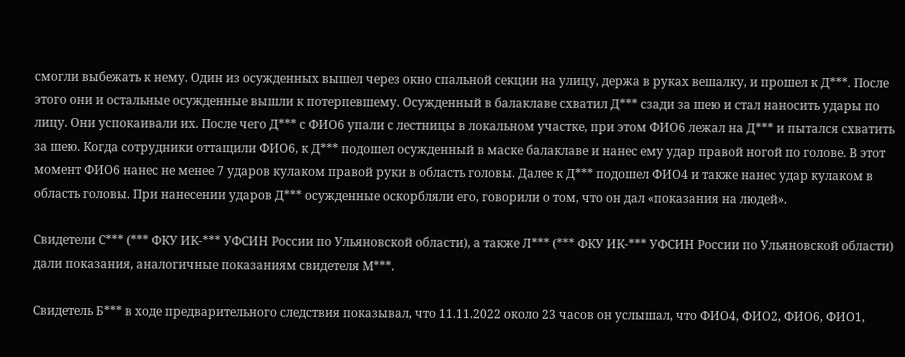смогли выбежать к нему. Один из осужденных вышел через окно спальной секции на улицу, держа в руках вешалку, и прошел к Д***. После этого они и остальные осужденные вышли к потерпевшему. Осужденный в балаклаве схватил Д*** сзади за шею и стал наносить удары по лицу. Они успокаивали их. После чего Д*** с ФИО6 упали с лестницы в локальном участке, при этом ФИО6 лежал на Д*** и пытался схватить за шею. Когда сотрудники оттащили ФИО6, к Д*** подошел осужденный в маске балаклаве и нанес ему удар правой ногой по голове. В этот момент ФИО6 нанес не менее 7 ударов кулаком правой руки в область головы. Далее к Д*** подошел ФИО4 и также нанес удар кулаком в область головы. При нанесении ударов Д*** осужденные оскорбляли его, говорили о том, что он дал «показания на людей».

Свидетели С*** (*** ФКУ ИК-*** УФСИН России по Ульяновской области), а также Л*** (*** ФКУ ИК-*** УФСИН России по Ульяновской области) дали показания, аналогичные показаниям свидетеля М***.

Свидетель Б*** в ходе предварительного следствия показывал, что 11.11.2022 около 23 часов он услышал, что ФИО4, ФИО2, ФИО6, ФИО1,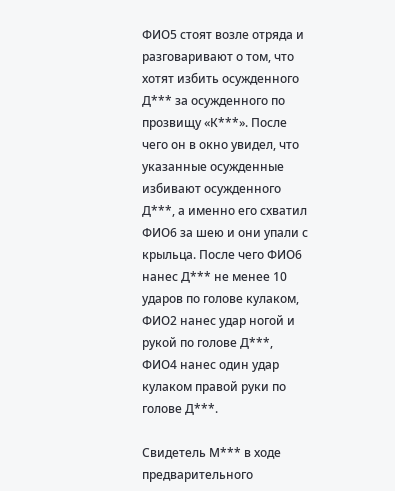ФИО5 стоят возле отряда и разговаривают о том, что хотят избить осужденного Д*** за осужденного по прозвищу «К***». После чего он в окно увидел, что указанные осужденные избивают осужденного Д***, а именно его схватил ФИО6 за шею и они упали с крыльца. После чего ФИО6 нанес Д*** не менее 10 ударов по голове кулаком, ФИО2 нанес удар ногой и рукой по голове Д***, ФИО4 нанес один удар кулаком правой руки по голове Д***.

Свидетель М*** в ходе предварительного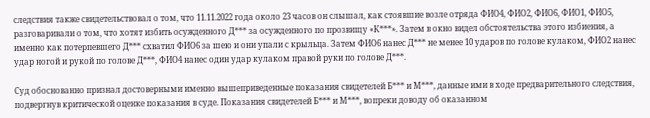следствия также свидетельствовал о том, что 11.11.2022 года около 23 часов он слышал, как стоявшие возле отряда ФИО4, ФИО2, ФИО6, ФИО1, ФИО5, разговаривали о том, что хотят избить осужденного Д*** за осужденного по прозвищу «К***». Затем в окно видел обстоятельства этого избиения, а именно как потерпевшего Д*** схватил ФИО6 за шею и они упали с крыльца. Затем ФИО6 нанес Д*** не менее 10 ударов по голове кулаком, ФИО2 нанес удар ногой и рукой по голове Д***, ФИО4 нанес один удар кулаком правой руки по голове Д***.

Суд обоснованно признал достоверными именно вышеприведенные показания свидетелей Б*** и М***, данные ими в ходе предварительного следствия, подвергнув критической оценке показания в суде. Показания свидетелей Б*** и М***, вопреки доводу об оказанном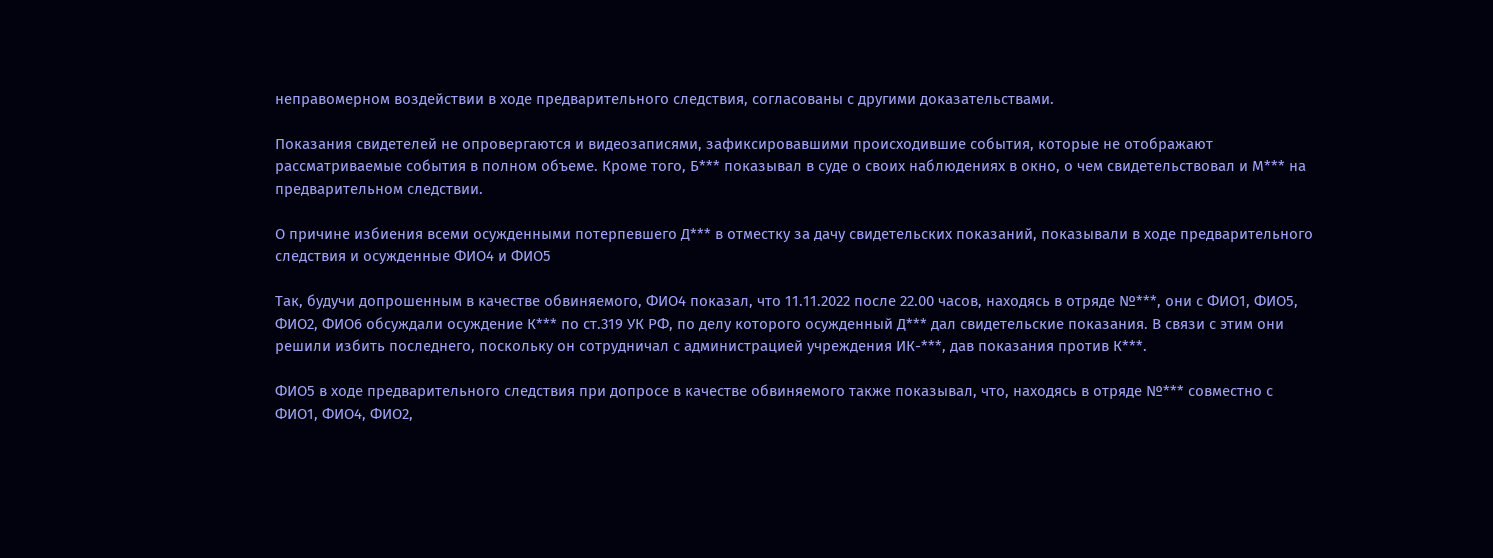неправомерном воздействии в ходе предварительного следствия, согласованы с другими доказательствами.

Показания свидетелей не опровергаются и видеозаписями, зафиксировавшими происходившие события, которые не отображают рассматриваемые события в полном объеме. Кроме того, Б*** показывал в суде о своих наблюдениях в окно, о чем свидетельствовал и М*** на предварительном следствии.

О причине избиения всеми осужденными потерпевшего Д*** в отместку за дачу свидетельских показаний, показывали в ходе предварительного следствия и осужденные ФИО4 и ФИО5

Так, будучи допрошенным в качестве обвиняемого, ФИО4 показал, что 11.11.2022 после 22.00 часов, находясь в отряде №***, они с ФИО1, ФИО5, ФИО2, ФИО6 обсуждали осуждение К*** по ст.319 УК РФ, по делу которого осужденный Д*** дал свидетельские показания. В связи с этим они решили избить последнего, поскольку он сотрудничал с администрацией учреждения ИК-***, дав показания против К***.

ФИО5 в ходе предварительного следствия при допросе в качестве обвиняемого также показывал, что, находясь в отряде №*** совместно с ФИО1, ФИО4, ФИО2,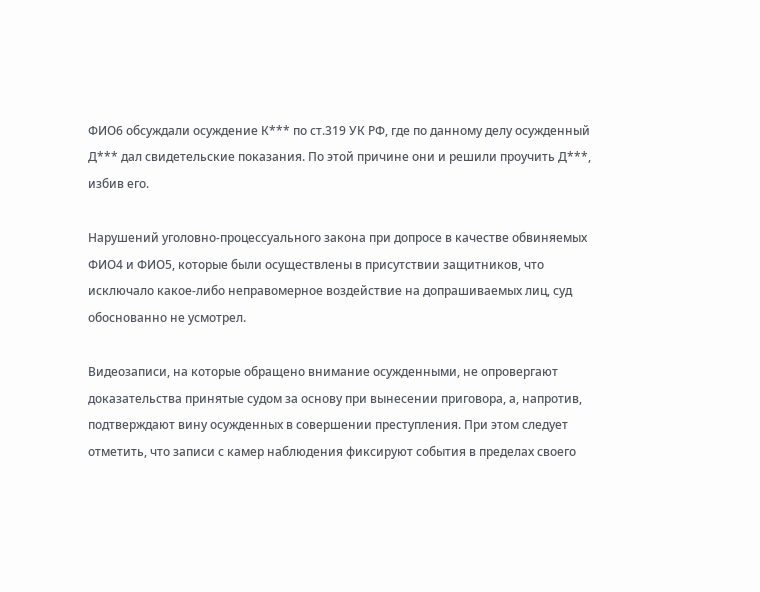ФИО6 обсуждали осуждение К*** по ст.319 УК РФ, где по данному делу осужденный Д*** дал свидетельские показания. По этой причине они и решили проучить Д***, избив его.

Нарушений уголовно-процессуального закона при допросе в качестве обвиняемых ФИО4 и ФИО5, которые были осуществлены в присутствии защитников, что исключало какое-либо неправомерное воздействие на допрашиваемых лиц, суд обоснованно не усмотрел.

Видеозаписи, на которые обращено внимание осужденными, не опровергают доказательства принятые судом за основу при вынесении приговора, а, напротив, подтверждают вину осужденных в совершении преступления. При этом следует отметить, что записи с камер наблюдения фиксируют события в пределах своего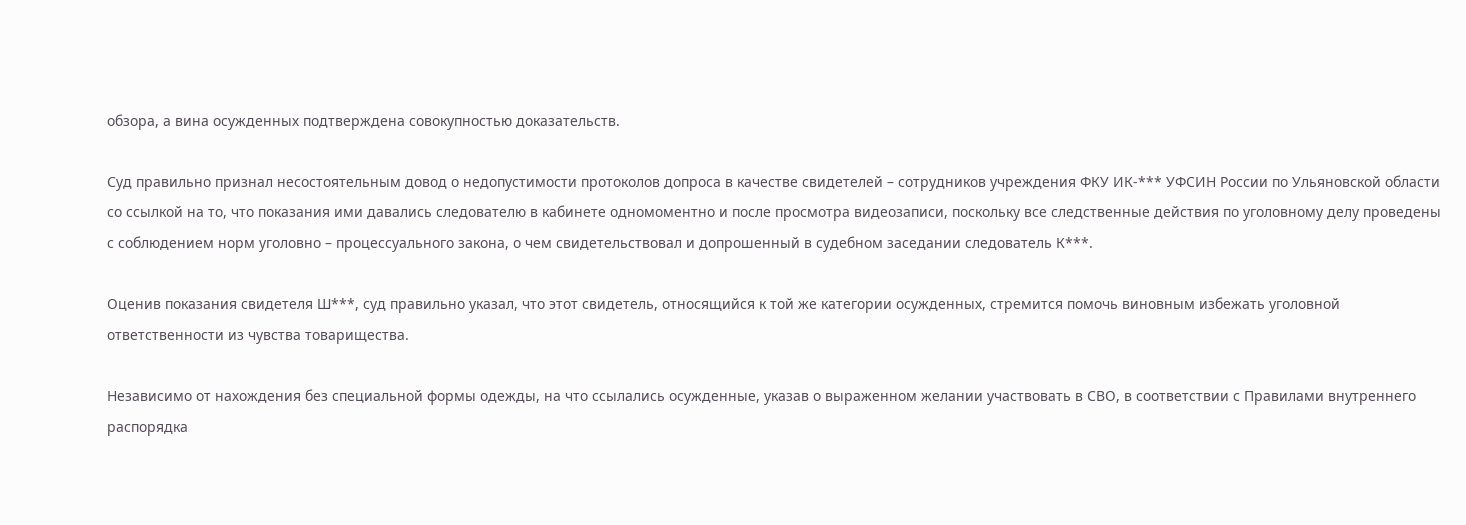обзора, а вина осужденных подтверждена совокупностью доказательств.

Суд правильно признал несостоятельным довод о недопустимости протоколов допроса в качестве свидетелей – сотрудников учреждения ФКУ ИК-*** УФСИН России по Ульяновской области со ссылкой на то, что показания ими давались следователю в кабинете одномоментно и после просмотра видеозаписи, поскольку все следственные действия по уголовному делу проведены с соблюдением норм уголовно – процессуального закона, о чем свидетельствовал и допрошенный в судебном заседании следователь К***.

Оценив показания свидетеля Ш***, суд правильно указал, что этот свидетель, относящийся к той же категории осужденных, стремится помочь виновным избежать уголовной ответственности из чувства товарищества.

Независимо от нахождения без специальной формы одежды, на что ссылались осужденные, указав о выраженном желании участвовать в СВО, в соответствии с Правилами внутреннего распорядка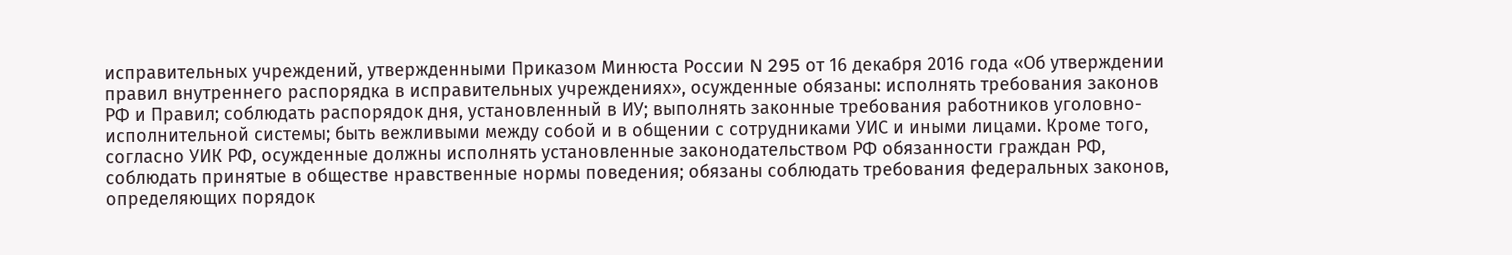исправительных учреждений, утвержденными Приказом Минюста России N 295 от 16 декабря 2016 года «Об утверждении правил внутреннего распорядка в исправительных учреждениях», осужденные обязаны: исполнять требования законов РФ и Правил; соблюдать распорядок дня, установленный в ИУ; выполнять законные требования работников уголовно-исполнительной системы; быть вежливыми между собой и в общении с сотрудниками УИС и иными лицами. Кроме того, согласно УИК РФ, осужденные должны исполнять установленные законодательством РФ обязанности граждан РФ, соблюдать принятые в обществе нравственные нормы поведения; обязаны соблюдать требования федеральных законов, определяющих порядок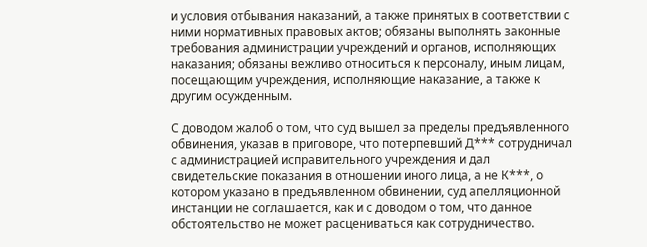и условия отбывания наказаний, а также принятых в соответствии с ними нормативных правовых актов; обязаны выполнять законные требования администрации учреждений и органов, исполняющих наказания; обязаны вежливо относиться к персоналу, иным лицам, посещающим учреждения, исполняющие наказание, а также к другим осужденным.

С доводом жалоб о том, что суд вышел за пределы предъявленного обвинения, указав в приговоре, что потерпевший Д*** сотрудничал с администрацией исправительного учреждения и дал свидетельские показания в отношении иного лица, а не К***, о котором указано в предъявленном обвинении, суд апелляционной инстанции не соглашается, как и с доводом о том, что данное обстоятельство не может расцениваться как сотрудничество.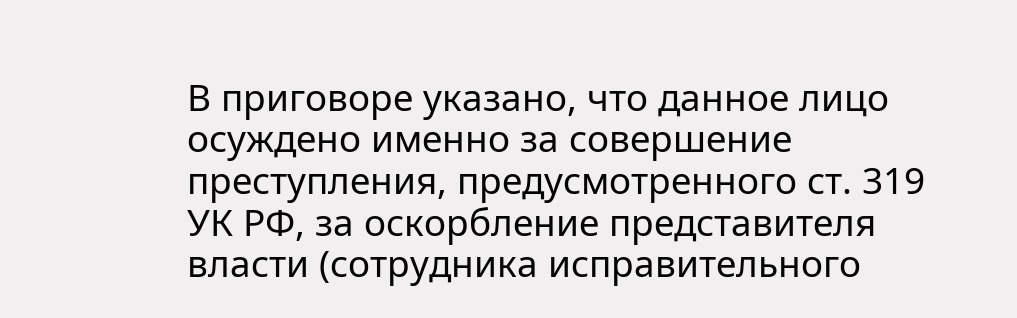В приговоре указано, что данное лицо осуждено именно за совершение преступления, предусмотренного ст. 319 УК РФ, за оскорбление представителя власти (сотрудника исправительного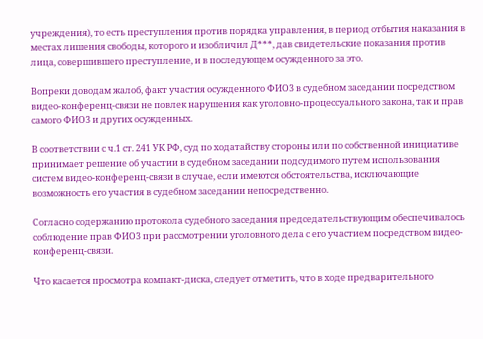учреждения), то есть преступления против порядка управления, в период отбытия наказания в местах лишения свободы, которого и изобличил Д***, дав свидетельские показания против лица, совершившего преступление, и в последующем осужденного за это.

Вопреки доводам жалоб, факт участия осужденного ФИО3 в судебном заседании посредством видео-конференц-связи не повлек нарушения как уголовно-процессуального закона, так и прав самого ФИО3 и других осужденных.

В соответствии с ч.1 ст. 241 УК РФ, суд по ходатайству стороны или по собственной инициативе принимает решение об участии в судебном заседании подсудимого путем использования систем видео-конференц-связи в случае, если имеются обстоятельства, исключающие возможность его участия в судебном заседании непосредственно.

Согласно содержанию протокола судебного заседания председательствующим обеспечивалось соблюдение прав ФИО3 при рассмотрении уголовного дела с его участием посредством видео-конференц-связи.

Что касается просмотра компакт-диска, следует отметить, что в ходе предварительного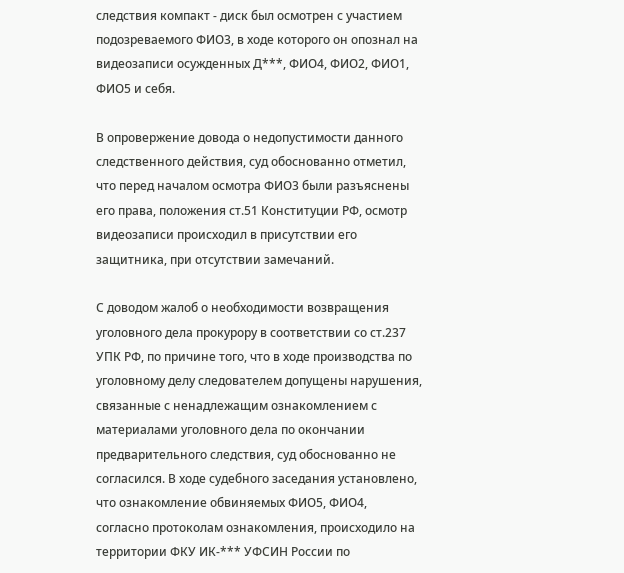следствия компакт - диск был осмотрен с участием подозреваемого ФИО3, в ходе которого он опознал на видеозаписи осужденных Д***, ФИО4, ФИО2, ФИО1, ФИО5 и себя.

В опровержение довода о недопустимости данного следственного действия, суд обоснованно отметил, что перед началом осмотра ФИО3 были разъяснены его права, положения ст.51 Конституции РФ, осмотр видеозаписи происходил в присутствии его защитника, при отсутствии замечаний.

С доводом жалоб о необходимости возвращения уголовного дела прокурору в соответствии со ст.237 УПК РФ, по причине того, что в ходе производства по уголовному делу следователем допущены нарушения, связанные с ненадлежащим ознакомлением с материалами уголовного дела по окончании предварительного следствия, суд обоснованно не согласился. В ходе судебного заседания установлено, что ознакомление обвиняемых ФИО5, ФИО4, согласно протоколам ознакомления, происходило на территории ФКУ ИК-*** УФСИН России по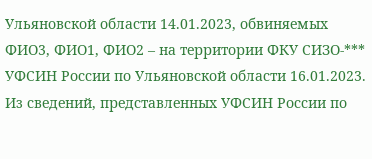Ульяновской области 14.01.2023, обвиняемых ФИО3, ФИО1, ФИО2 – на территории ФКУ СИЗО-*** УФСИН России по Ульяновской области 16.01.2023. Из сведений, представленных УФСИН России по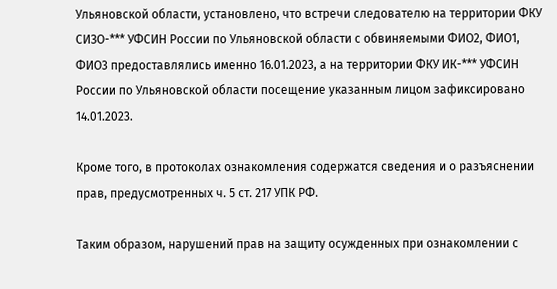Ульяновской области, установлено, что встречи следователю на территории ФКУ СИЗО-*** УФСИН России по Ульяновской области с обвиняемыми ФИО2, ФИО1, ФИО3 предоставлялись именно 16.01.2023, а на территории ФКУ ИК-*** УФСИН России по Ульяновской области посещение указанным лицом зафиксировано 14.01.2023.

Кроме того, в протоколах ознакомления содержатся сведения и о разъяснении прав, предусмотренных ч. 5 ст. 217 УПК РФ.

Таким образом, нарушений прав на защиту осужденных при ознакомлении с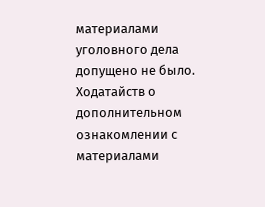материалами уголовного дела допущено не было. Ходатайств о дополнительном ознакомлении с материалами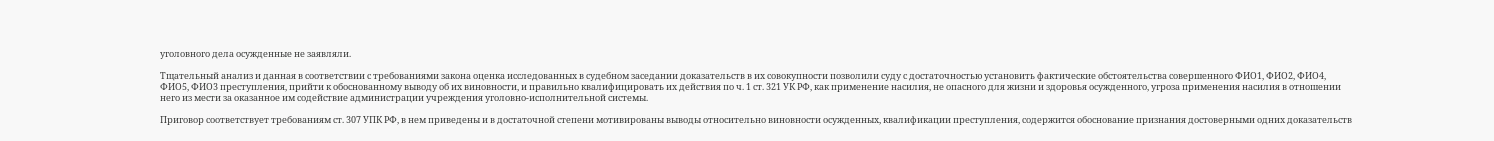уголовного дела осужденные не заявляли.

Тщательный анализ и данная в соответствии с требованиями закона оценка исследованных в судебном заседании доказательств в их совокупности позволили суду с достаточностью установить фактические обстоятельства совершенного ФИО1, ФИО2, ФИО4, ФИО5, ФИО3 преступления, прийти к обоснованному выводу об их виновности, и правильно квалифицировать их действия по ч. 1 ст. 321 УК РФ, как применение насилия, не опасного для жизни и здоровья осужденного, угроза применения насилия в отношении него из мести за оказанное им содействие администрации учреждения уголовно-исполнительной системы.

Приговор соответствует требованиям ст. 307 УПК РФ, в нем приведены и в достаточной степени мотивированы выводы относительно виновности осужденных, квалификации преступления, содержится обоснование признания достоверными одних доказательств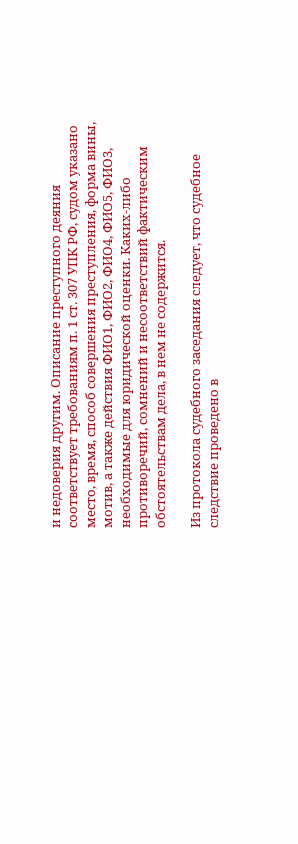и недоверия другим. Описание преступного деяния соответствует требованиям п. 1 ст. 307 УПК РФ, судом указано место, время, способ совершения преступления, форма вины, мотив, а также действия ФИО1, ФИО2, ФИО4, ФИО5, ФИО3, необходимые для юридической оценки. Каких-либо противоречий, сомнений и несоответствий фактическим обстоятельствам дела, в нем не содержится.

Из протокола судебного заседания следует, что судебное следствие проведено в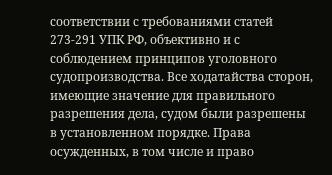соответствии с требованиями статей 273-291 УПК РФ, объективно и с соблюдением принципов уголовного судопроизводства. Все ходатайства сторон, имеющие значение для правильного разрешения дела, судом были разрешены в установленном порядке. Права осужденных, в том числе и право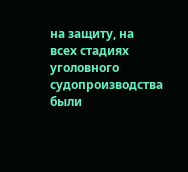на защиту, на всех стадиях уголовного судопроизводства были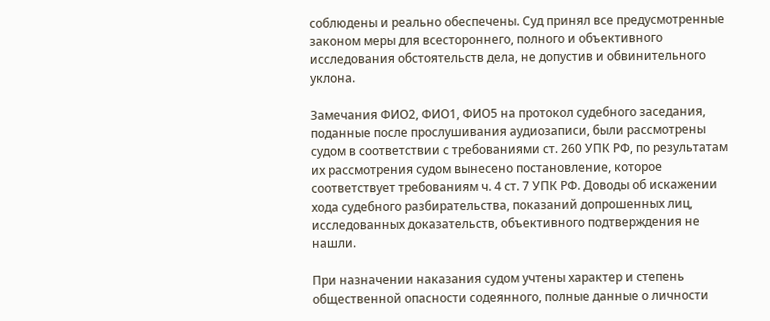соблюдены и реально обеспечены. Суд принял все предусмотренные законом меры для всестороннего, полного и объективного исследования обстоятельств дела, не допустив и обвинительного уклона.

Замечания ФИО2, ФИО1, ФИО5 на протокол судебного заседания, поданные после прослушивания аудиозаписи, были рассмотрены судом в соответствии с требованиями ст. 260 УПК РФ, по результатам их рассмотрения судом вынесено постановление, которое соответствует требованиям ч. 4 ст. 7 УПК РФ. Доводы об искажении хода судебного разбирательства, показаний допрошенных лиц, исследованных доказательств, объективного подтверждения не нашли.

При назначении наказания судом учтены характер и степень общественной опасности содеянного, полные данные о личности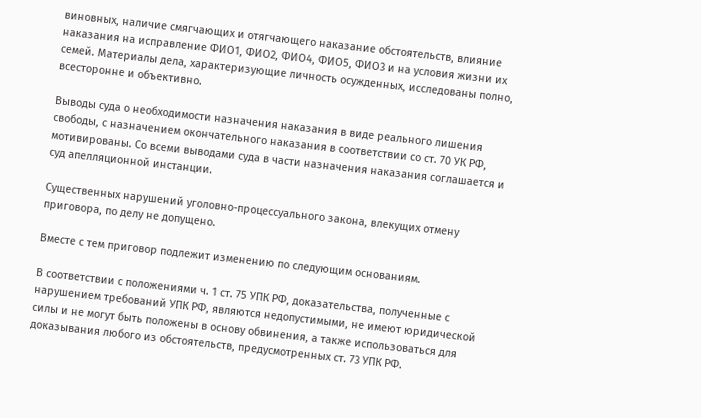виновных, наличие смягчающих и отягчающего наказание обстоятельств, влияние наказания на исправление ФИО1, ФИО2, ФИО4, ФИО5, ФИО3 и на условия жизни их семей. Материалы дела, характеризующие личность осужденных, исследованы полно, всесторонне и объективно.

Выводы суда о необходимости назначения наказания в виде реального лишения свободы, с назначением окончательного наказания в соответствии со ст. 70 УК РФ, мотивированы. Со всеми выводами суда в части назначения наказания соглашается и суд апелляционной инстанции.

Существенных нарушений уголовно-процессуального закона, влекущих отмену приговора, по делу не допущено.

Вместе с тем приговор подлежит изменению по следующим основаниям.

В соответствии с положениями ч. 1 ст. 75 УПК РФ, доказательства, полученные с нарушением требований УПК РФ, являются недопустимыми, не имеют юридической силы и не могут быть положены в основу обвинения, а также использоваться для доказывания любого из обстоятельств, предусмотренных ст. 73 УПК РФ.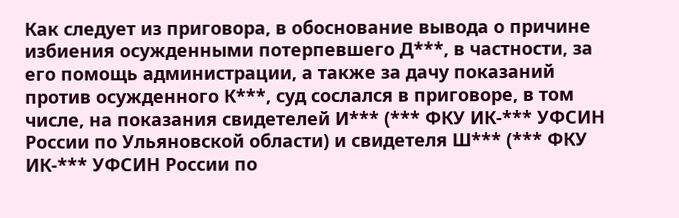Как следует из приговора, в обоснование вывода о причине избиения осужденными потерпевшего Д***, в частности, за его помощь администрации, а также за дачу показаний против осужденного К***, суд сослался в приговоре, в том числе, на показания свидетелей И*** (*** ФКУ ИК-*** УФСИН России по Ульяновской области) и свидетеля Ш*** (*** ФКУ ИК-*** УФСИН России по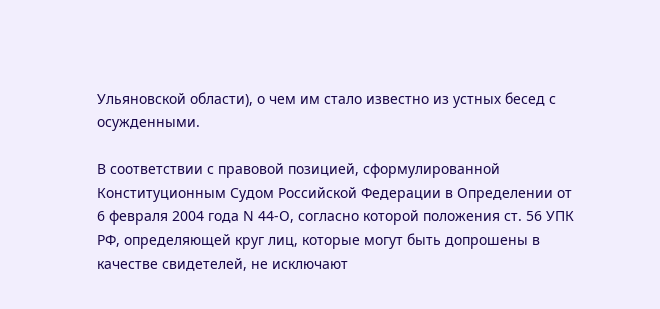Ульяновской области), о чем им стало известно из устных бесед с осужденными.

В соответствии с правовой позицией, сформулированной Конституционным Судом Российской Федерации в Определении от 6 февраля 2004 года N 44-О, согласно которой положения ст. 56 УПК РФ, определяющей круг лиц, которые могут быть допрошены в качестве свидетелей, не исключают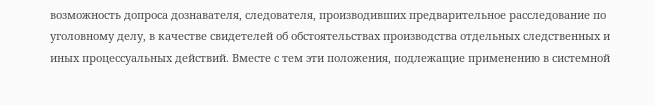возможность допроса дознавателя, следователя, производивших предварительное расследование по уголовному делу, в качестве свидетелей об обстоятельствах производства отдельных следственных и иных процессуальных действий. Вместе с тем эти положения, подлежащие применению в системной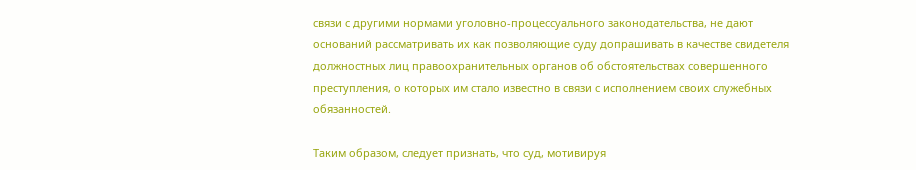связи с другими нормами уголовно-процессуального законодательства, не дают оснований рассматривать их как позволяющие суду допрашивать в качестве свидетеля должностных лиц правоохранительных органов об обстоятельствах совершенного преступления, о которых им стало известно в связи с исполнением своих служебных обязанностей.

Таким образом, следует признать, что суд, мотивируя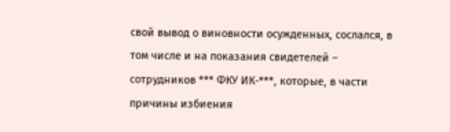свой вывод о виновности осужденных, сослался, в том числе и на показания свидетелей – сотрудников *** ФКУ ИК-***, которые, в части причины избиения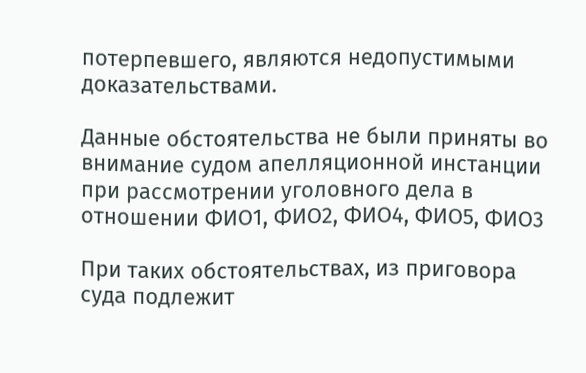потерпевшего, являются недопустимыми доказательствами.

Данные обстоятельства не были приняты во внимание судом апелляционной инстанции при рассмотрении уголовного дела в отношении ФИО1, ФИО2, ФИО4, ФИО5, ФИО3

При таких обстоятельствах, из приговора суда подлежит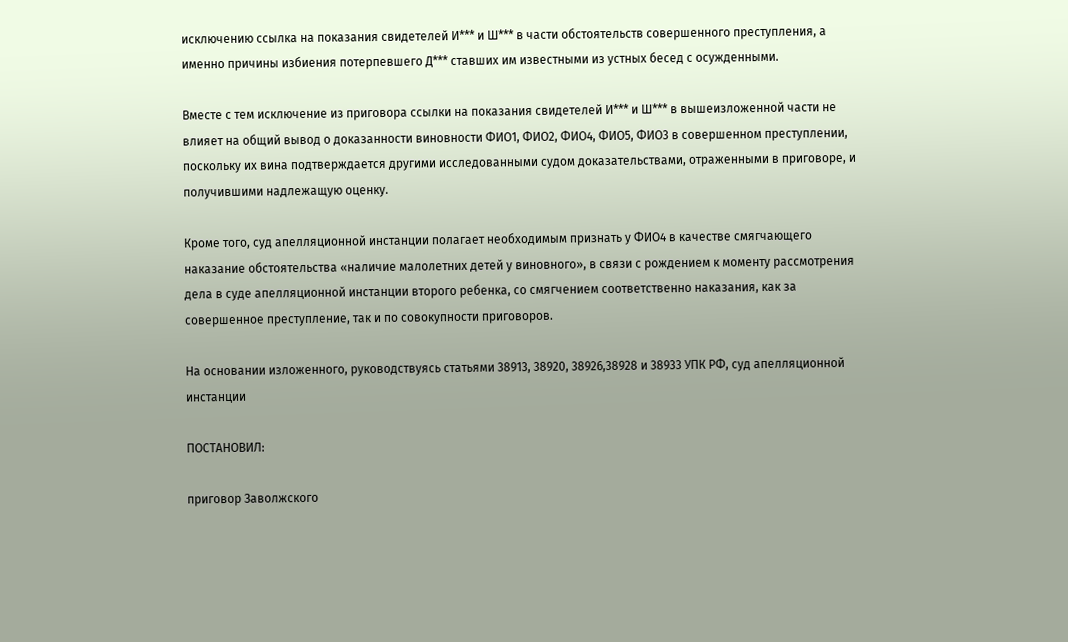исключению ссылка на показания свидетелей И*** и Ш*** в части обстоятельств совершенного преступления, а именно причины избиения потерпевшего Д*** ставших им известными из устных бесед с осужденными.

Вместе с тем исключение из приговора ссылки на показания свидетелей И*** и Ш*** в вышеизложенной части не влияет на общий вывод о доказанности виновности ФИО1, ФИО2, ФИО4, ФИО5, ФИО3 в совершенном преступлении, поскольку их вина подтверждается другими исследованными судом доказательствами, отраженными в приговоре, и получившими надлежащую оценку.

Кроме того, суд апелляционной инстанции полагает необходимым признать у ФИО4 в качестве смягчающего наказание обстоятельства «наличие малолетних детей у виновного», в связи с рождением к моменту рассмотрения дела в суде апелляционной инстанции второго ребенка, со смягчением соответственно наказания, как за совершенное преступление, так и по совокупности приговоров.

На основании изложенного, руководствуясь статьями 38913, 38920, 38926,38928 и 38933 УПК РФ, суд апелляционной инстанции

ПОСТАНОВИЛ:

приговор Заволжского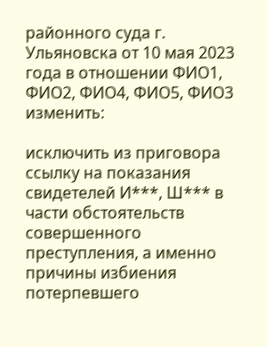районного суда г. Ульяновска от 10 мая 2023 года в отношении ФИО1, ФИО2, ФИО4, ФИО5, ФИО3 изменить:

исключить из приговора ссылку на показания свидетелей И***, Ш*** в части обстоятельств совершенного преступления, а именно причины избиения потерпевшего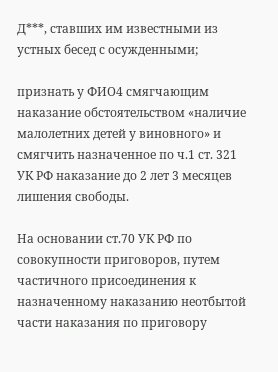Д***, ставших им известными из устных бесед с осужденными;

признать у ФИО4 смягчающим наказание обстоятельством «наличие малолетних детей у виновного» и смягчить назначенное по ч.1 ст. 321 УК РФ наказание до 2 лет 3 месяцев лишения свободы.

На основании ст.70 УК РФ по совокупности приговоров, путем частичного присоединения к назначенному наказанию неотбытой части наказания по приговору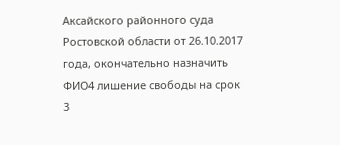Аксайского районного суда Ростовской области от 26.10.2017 года, окончательно назначить ФИО4 лишение свободы на срок 3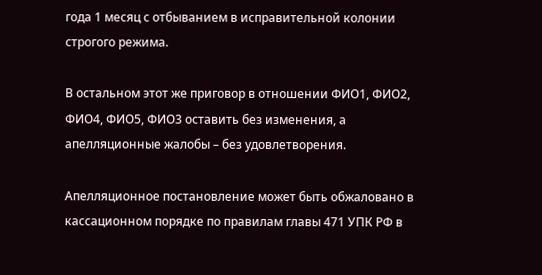года 1 месяц с отбыванием в исправительной колонии строгого режима.

В остальном этот же приговор в отношении ФИО1, ФИО2, ФИО4, ФИО5, ФИО3 оставить без изменения, а апелляционные жалобы – без удовлетворения.

Апелляционное постановление может быть обжаловано в кассационном порядке по правилам главы 471 УПК РФ в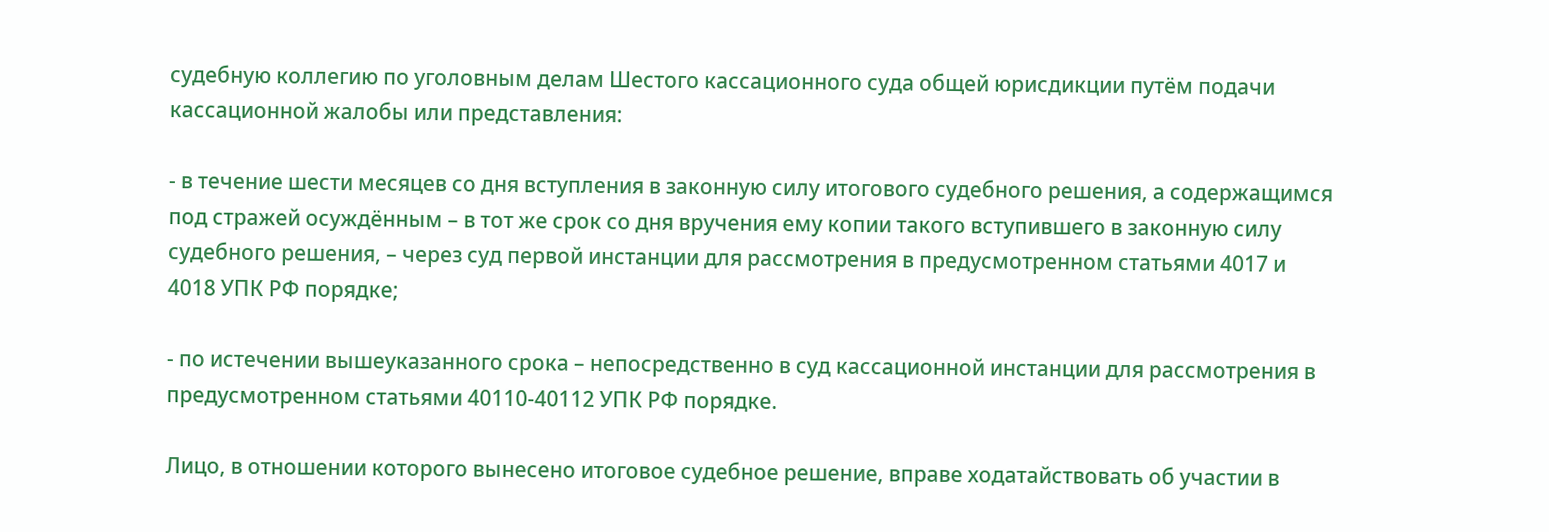судебную коллегию по уголовным делам Шестого кассационного суда общей юрисдикции путём подачи кассационной жалобы или представления:

- в течение шести месяцев со дня вступления в законную силу итогового судебного решения, а содержащимся под стражей осуждённым – в тот же срок со дня вручения ему копии такого вступившего в законную силу судебного решения, – через суд первой инстанции для рассмотрения в предусмотренном статьями 4017 и 4018 УПК РФ порядке;

- по истечении вышеуказанного срока – непосредственно в суд кассационной инстанции для рассмотрения в предусмотренном статьями 40110-40112 УПК РФ порядке.

Лицо, в отношении которого вынесено итоговое судебное решение, вправе ходатайствовать об участии в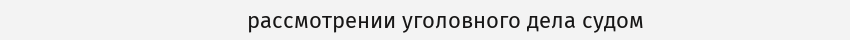рассмотрении уголовного дела судом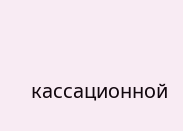кассационной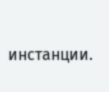инстанции.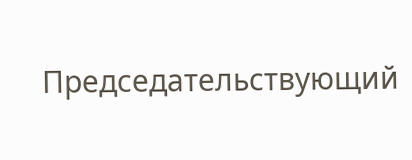Председательствующий